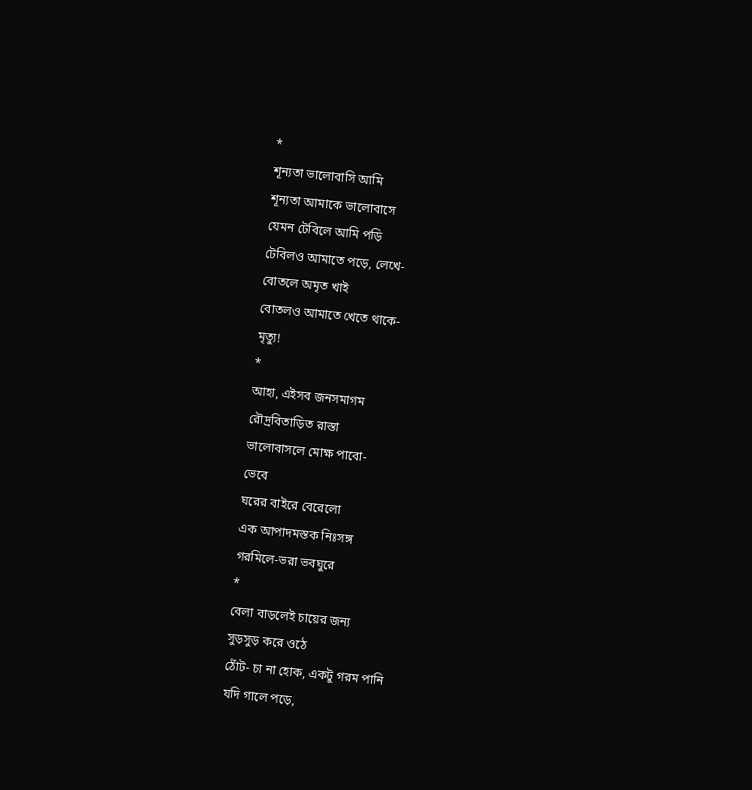*
শূন্যতা ভালোবাসি আমি
শূন্যতা আমাকে ভালোবাসে
যেমন টেবিলে আমি পড়ি
টেবিলও আমাতে পড়ে, লেখে-
বোতলে অমৃত খাই
বোতলও আমাতে খেতে থাকে-
মৃত্যু!
*
আহা, এইসব জনসমাগম
রৌদ্রবিতাড়িত রাস্তা
ভালোবাসলে মোক্ষ পাবো-
ভেবে
ঘরের বাইরে বেরেলো
এক আপাদমস্তক নিঃসঙ্গ
গরমিলে-ভরা ভবঘুরে
*
বেলা বাড়লেই চায়ের জন্য
সুড়সুড় করে ওঠে
ঠোঁট- চা না হোক, একটু গরম পানি
যদি গালে পড়ে,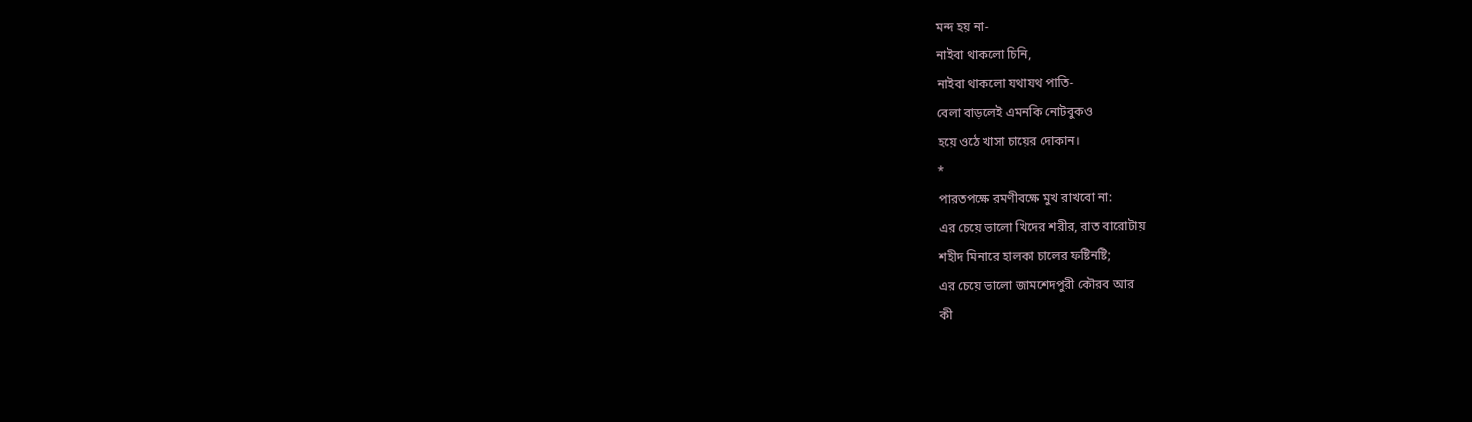মন্দ হয় না-
নাইবা থাকলো চিনি,
নাইবা থাকলো যথাযথ পাতি-
বেলা বাড়লেই এমনকি নোটবুকও
হয়ে ওঠে খাসা চায়ের দোকান।
*
পারতপক্ষে রমণীবক্ষে মুখ রাখবো না:
এর চেয়ে ভালো খিদের শরীর, রাত বারোটায়
শহীদ মিনারে হালকা চালের ফষ্টিনষ্টি;
এর চেয়ে ভালো জামশেদপুরী কৌরব আর
কী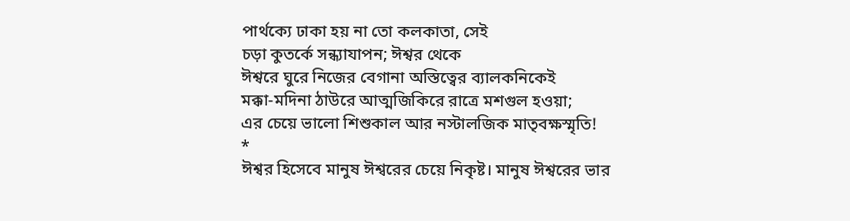পার্থক্যে ঢাকা হয় না তো কলকাতা, সেই
চড়া কুতর্কে সন্ধ্যাযাপন; ঈশ্বর থেকে
ঈশ্বরে ঘুরে নিজের বেগানা অস্তিত্বের ব্যালকনিকেই
মক্কা-মদিনা ঠাউরে আত্মজিকিরে রাত্রে মশগুল হওয়া;
এর চেয়ে ভালো শিশুকাল আর নস্টালজিক মাতৃবক্ষস্মৃতি!
*
ঈশ্বর হিসেবে মানুষ ঈশ্বরের চেয়ে নিকৃষ্ট। মানুষ ঈশ্বরের ভার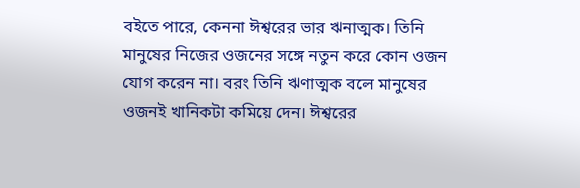বইতে পারে, কেননা ঈশ্বরের ভার ঋনাত্মক। তিনি মানুষের নিজের ওজনের সঙ্গে নতুন করে কোন ওজন যোগ করেন না। বরং তিনি ঋণাত্মক বলে মানুষের ওজনই খানিকটা কমিয়ে দেন। ঈশ্বরের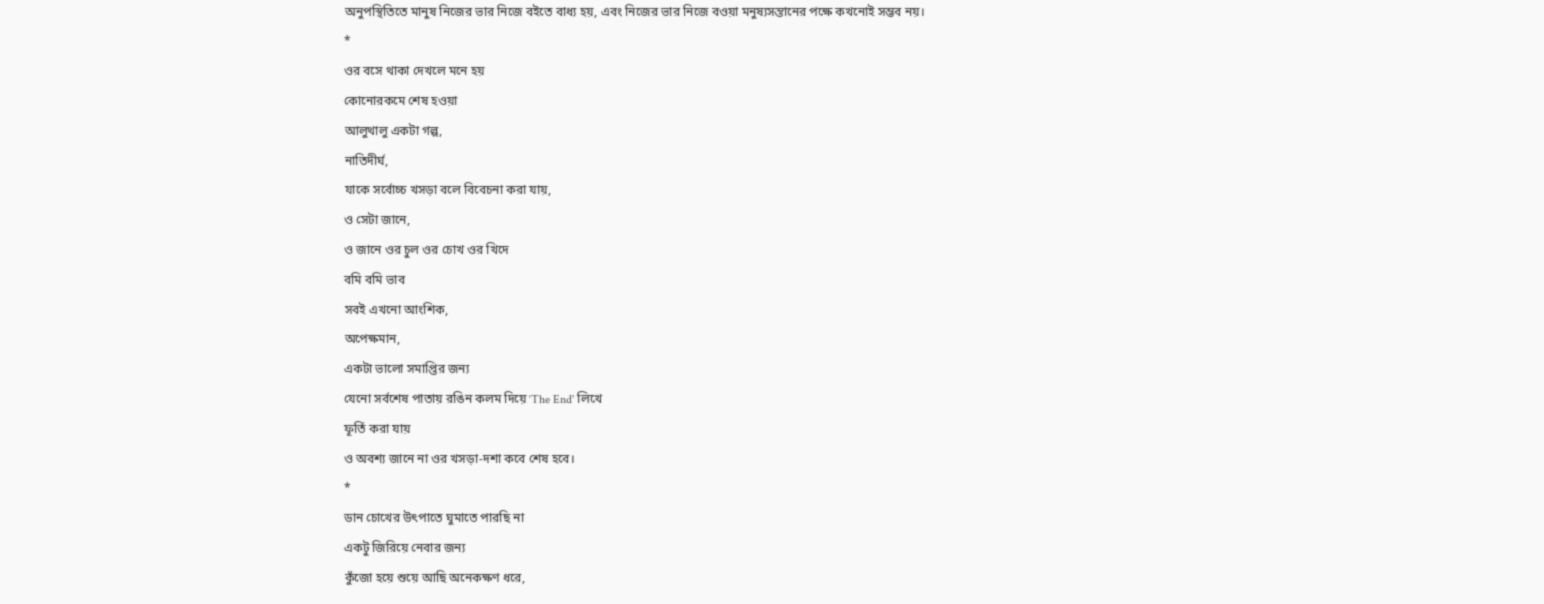অনুপস্থিতিতে মানুষ নিজের ভার নিজে বইতে বাধ্য হয়, এবং নিজের ভার নিজে বওয়া মনুষ্যসন্তানের পক্ষে কখনোই সম্ভব নয়।
*
ওর বসে থাকা দেখলে মনে হয়
কোনোরকমে শেষ হওয়া
আলুথালু একটা গল্প,
নাতিদীর্ঘ,
যাকে সর্বোচ্চ খসড়া বলে বিবেচনা করা যায়,
ও সেটা জানে,
ও জানে ওর চুল ওর চোখ ওর খিদে
বমি বমি ভাব
সবই এখনো আংশিক,
অপেক্ষমান,
একটা ভালো সমাপ্তির জন্য
যেনো সর্বশেষ পাতায় রঙিন কলম দিয়ে ‘The End' লিখে
ফূর্তি করা যায়
ও অবশ্য জানে না ওর খসড়া-দশা কবে শেষ হবে।
*
ডান চোখের উৎপাতে ঘুমাতে পারছি না
একটু জিরিয়ে নেবার জন্য
কুঁজো হয়ে শুয়ে আছি অনেকক্ষণ ধরে,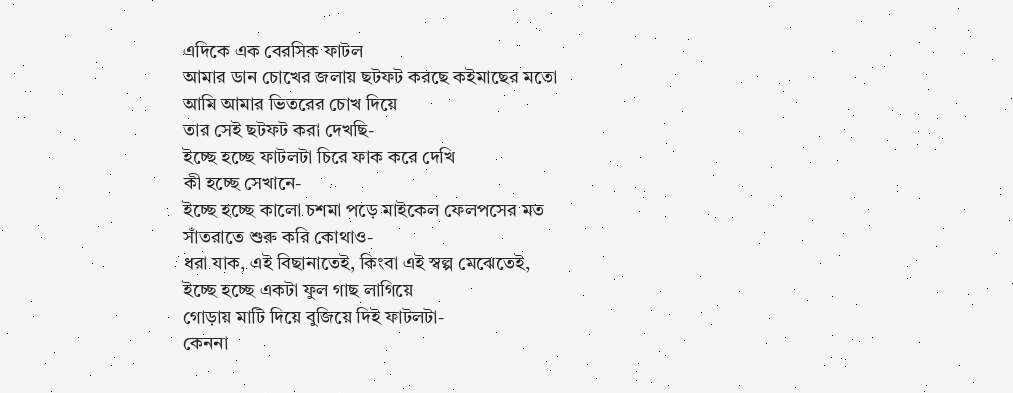এদিকে এক বেরসিক ফাটল
আমার ডান চোখের জলায় ছটফট করছে কইমাছের মতো
আমি আমার ভিতরের চোখ দিয়ে
তার সেই ছটফট করা দেখছি-
ইচ্ছে হচ্ছে ফাটলটা চিরে ফাক করে দেখি
কী হচ্ছে সেখানে-
ইচ্ছে হচ্ছে কালো চশমা পড়ে মাইকেল ফেলপসের মত
সাঁতরাতে শুরু করি কোথাও-
ধরা যাক, এই বিছানাতেই, কিংবা এই স্বল্প মেঝেতেই,
ইচ্ছে হচ্ছে একটা ফুল গাছ লাগিয়ে
গোড়ায় মাটি দিয়ে বুজিয়ে দিই ফাটলটা-
কেননা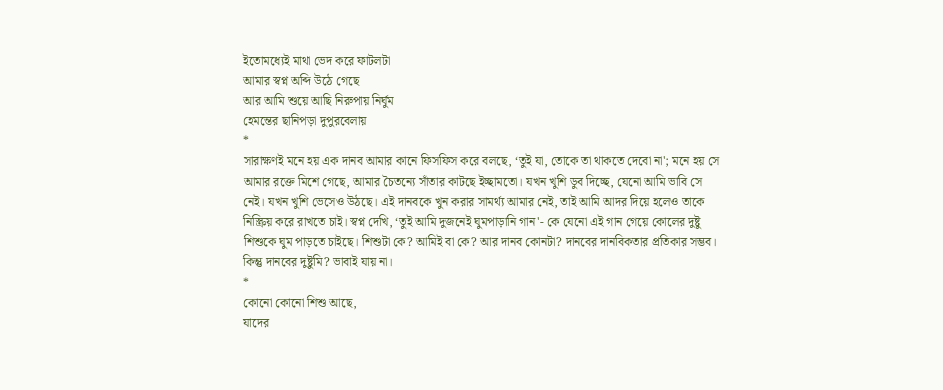ইতোমধ্যেই মাথা ভেদ করে ফাটলটা
আমার স্বপ্ন অব্দি উঠে গেছে
আর আমি শুয়ে আছি নিরুপায় নির্ঘুম
হেমন্তের ছানিপড়া দুপুরবেলায়
*
সারাক্ষণই মনে হয় এক দানব আমার কানে ফিসফিস করে বলছে, ‘তুই যা, তোকে তা থাকতে দেবো না'; মনে হয় সে আমার রক্তে মিশে গেছে, আমার চৈতন্যে সাঁতার কাটছে ইচ্ছামতো। যখন খুশি ডুব দিচ্ছে, যেনো আমি ভাবি সে নেই। যখন খুশি ভেসেও উঠছে। এই দানবকে খুন করার সামর্থ্য আমার নেই, তাই আমি আদর দিয়ে হলেও তাকে নিস্ক্রিয় করে রাখতে চাই। স্বপ্ন দেখি, ‘তুই আমি দুজনেই ঘুমপাড়ানি গান'- কে যেনো এই গান গেয়ে কোলের দুষ্টু শিশুকে ঘুম পাড়তে চাইছে। শিশুটা কে? আমিই বা কে? আর দানব কোনটা? দানবের দানবিকতার প্রতিকার সম্ভব। কিন্তু দানবের দুষ্টুমি? ভাবাই যায় না।
*
কোনো কোনো শিশু আছে,
যাদের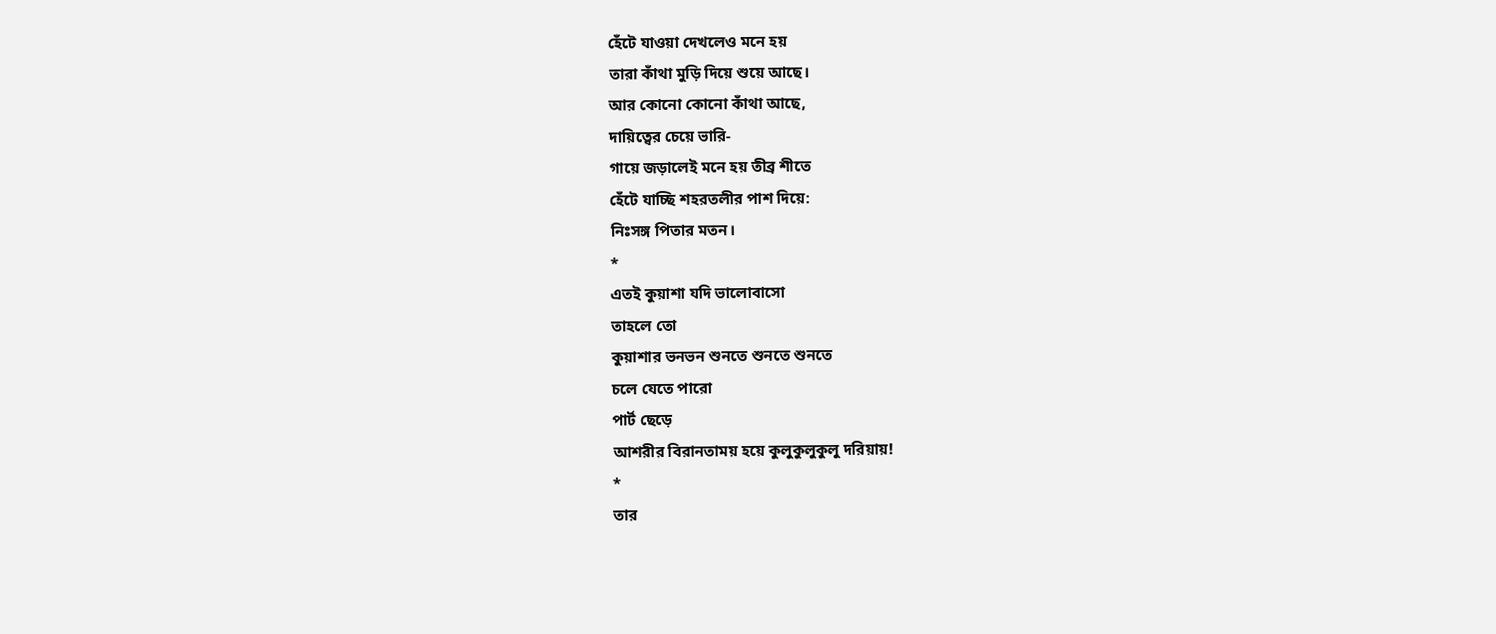হেঁটে যাওয়া দেখলেও মনে হয়
তারা কাঁথা মুড়ি দিয়ে শুয়ে আছে।
আর কোনো কোনো কাঁথা আছে,
দায়িত্বের চেয়ে ভারি-
গায়ে জড়ালেই মনে হয় তীব্র শীতে
হেঁটে যাচ্ছি শহরতলীর পাশ দিয়ে:
নিঃসঙ্গ পিতার মতন।
*
এতই কুয়াশা যদি ভালোবাসো
তাহলে তো
কুয়াশার ভনভন শুনতে শুনতে শুনতে
চলে যেতে পারো
পার্ট ছেড়ে
আশরীর বিরানতাময় হয়ে কুলুকুলুকুলু দরিয়ায়!
*
তার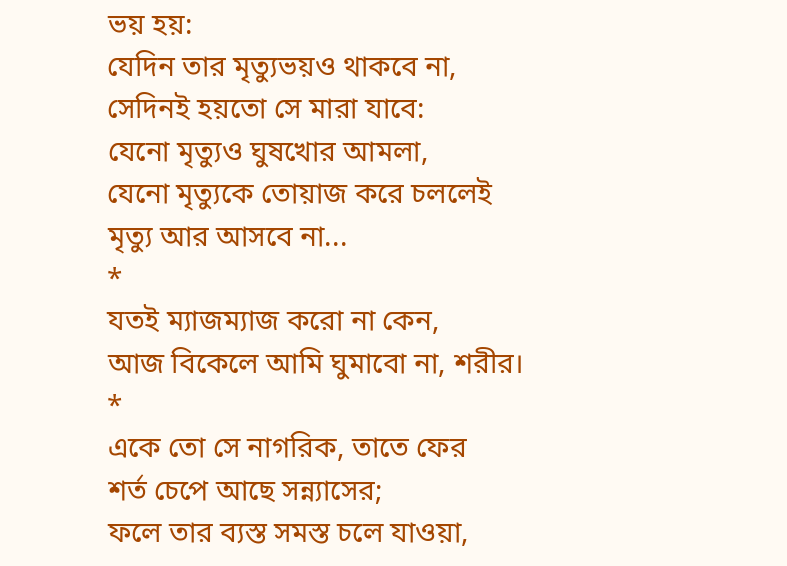ভয় হয়:
যেদিন তার মৃত্যুভয়ও থাকবে না,
সেদিনই হয়তো সে মারা যাবে:
যেনো মৃত্যুও ঘুষখোর আমলা,
যেনো মৃত্যুকে তোয়াজ করে চললেই
মৃত্যু আর আসবে না...
*
যতই ম্যাজম্যাজ করো না কেন,
আজ বিকেলে আমি ঘুমাবো না, শরীর।
*
একে তো সে নাগরিক, তাতে ফের
শর্ত চেপে আছে সন্ন্যাসের;
ফলে তার ব্যস্ত সমস্ত চলে যাওয়া,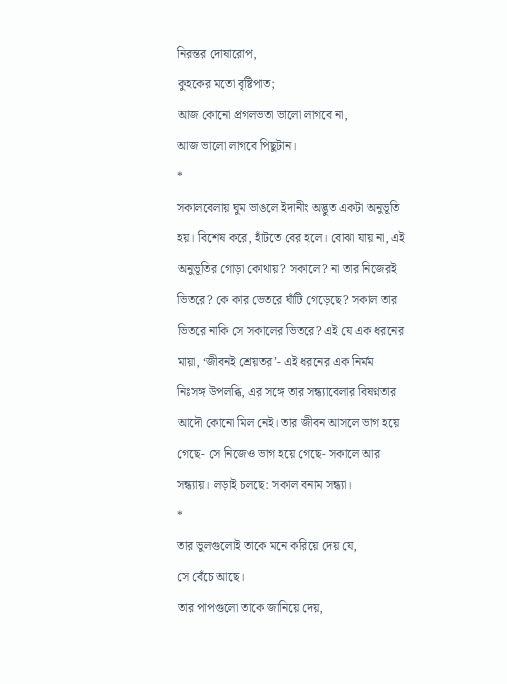নিরন্তর দোষারোপ,
কুহকের মতো বৃষ্টিপাত;
আজ কোনো প্রগলভতা ভালো লাগবে না,
আজ ভালো লাগবে পিছুটান।
*
সকালবেলায় ঘুম ভাঙলে ইদানীং অদ্ভুত একটা অনুভূতি হয়। বিশেষ করে, হাঁটতে বের হলে। বোঝা যায় না, এই অনুভূতির গোড়া কোথায়? সকালে? না তার নিজেরই ভিতরে? কে কার ভেতরে ঘাঁটি গেড়েছে? সকাল তার ভিতরে নাকি সে সকালের ভিতরে? এই যে এক ধরনের মায়া, ‘জীবনই শ্রেয়তর’- এই ধরনের এক নির্মম নিঃসঙ্গ উপলব্ধি, এর সঙ্গে তার সন্ধ্যাবেলার বিষণ্নতার আদৌ কোনো মিল নেই। তার জীবন আসলে ভাগ হয়ে গেছে- সে নিজেও ভাগ হয়ে গেছে- সকালে আর সন্ধ্যায়। লড়াই চলছে: সকাল বনাম সন্ধ্যা।
*
তার ভুলগুলোই তাকে মনে করিয়ে দেয় যে,
সে বেঁচে আছে।
তার পাপগুলো তাকে জানিয়ে দেয়,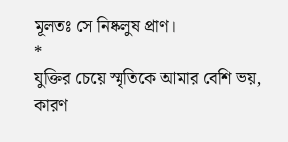মূলতঃ সে নিষ্কলুষ প্রাণ।
*
যুক্তির চেয়ে স্মৃতিকে আমার বেশি ভয়,
কারণ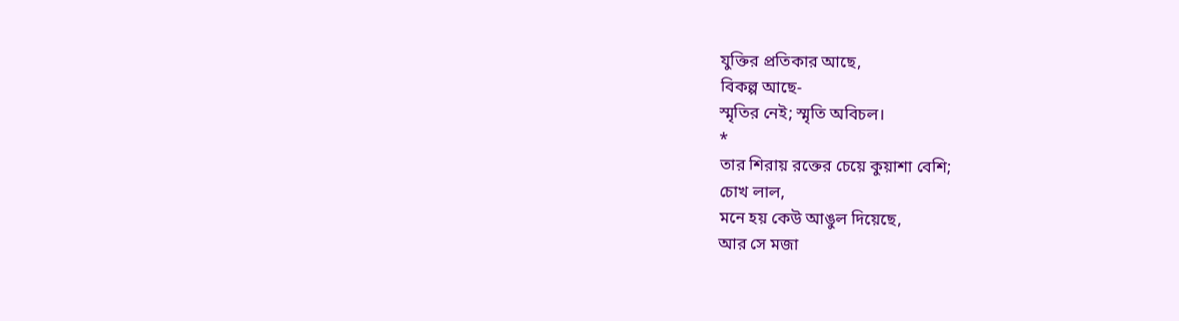যুক্তির প্রতিকার আছে,
বিকল্প আছে-
স্মৃতির নেই; স্মৃতি অবিচল।
*
তার শিরায় রক্তের চেয়ে কুয়াশা বেশি;
চোখ লাল,
মনে হয় কেউ আঙুল দিয়েছে,
আর সে মজা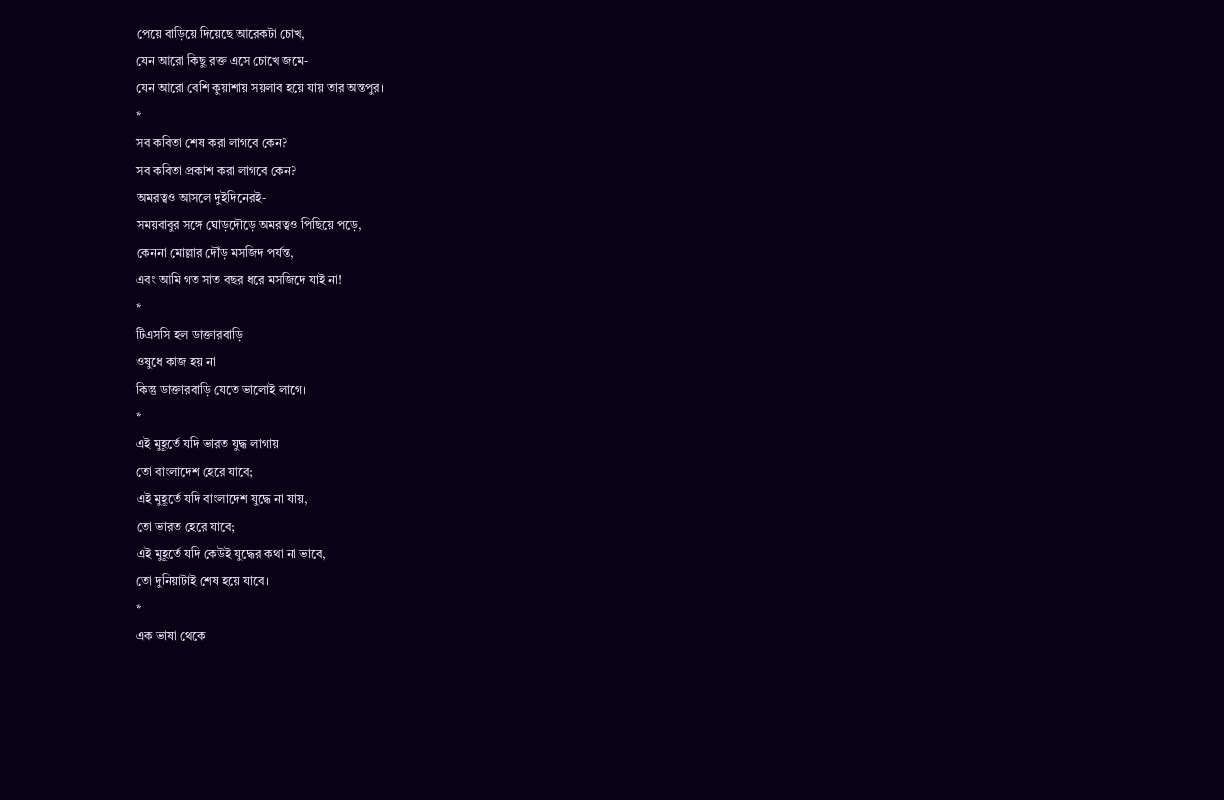পেয়ে বাড়িয়ে দিয়েছে আরেকটা চোখ,
যেন আরো কিছু রক্ত এসে চোখে জমে-
যেন আরো বেশি কুয়াশায় সয়লাব হয়ে যায় তার অন্তপুর।
*
সব কবিতা শেষ করা লাগবে কেন?
সব কবিতা প্রকাশ করা লাগবে কেন?
অমরত্বও আসলে দুইদিনেরই-
সময়বাবুর সঙ্গে ঘোড়দৌড়ে অমরত্বও পিছিয়ে পড়ে,
কেননা মোল্লার দৌঁড় মসজিদ পর্যন্ত,
এবং আমি গত সাত বছর ধরে মসজিদে যাই না!
*
টিএসসি হল ডাক্তারবাড়ি
ওষুধে কাজ হয় না
কিন্তু ডাক্তারবাড়ি যেতে ভালোই লাগে।
*
এই মুহূর্তে যদি ভারত যুদ্ধ লাগায়
তো বাংলাদেশ হেরে যাবে;
এই মুহূর্তে যদি বাংলাদেশ যুদ্ধে না যায়,
তো ভারত হেরে যাবে;
এই মুহূর্তে যদি কেউই যুদ্ধের কথা না ভাবে,
তো দুনিয়াটাই শেষ হয়ে যাবে।
*
এক ভাষা থেকে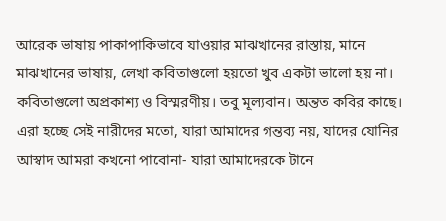আরেক ভাষায় পাকাপাকিভাবে যাওয়ার মাঝখানের রাস্তায়, মানে মাঝখানের ভাষায়, লেখা কবিতাগুলো হয়তো খুব একটা ভালো হয় না। কবিতাগুলো অপ্রকাশ্য ও বিস্মরণীয়। তবু মূল্যবান। অন্তত কবির কাছে। এরা হচ্ছে সেই নারীদের মতো, যারা আমাদের গন্তব্য নয়, যাদের যোনির আস্বাদ আমরা কখনো পাবোনা- যারা আমাদেরকে টানে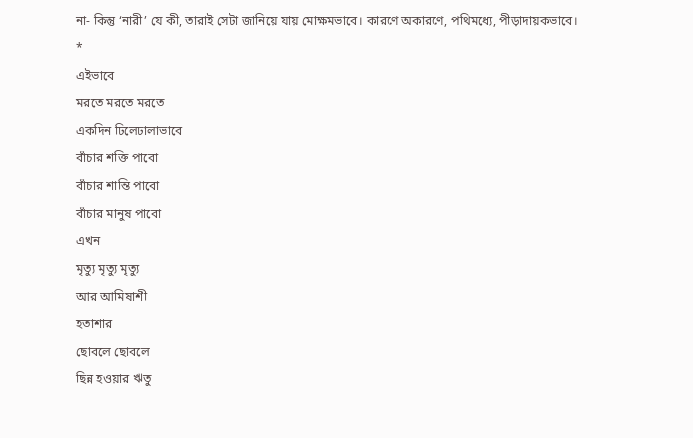না- কিন্তু ‘নারী’ যে কী, তারাই সেটা জানিয়ে যায় মোক্ষমভাবে। কারণে অকারণে, পথিমধ্যে, পীড়াদায়কভাবে।
*
এইভাবে
মরতে মরতে মরতে
একদিন ঢিলেঢালাভাবে
বাঁচার শক্তি পাবো
বাঁচার শান্তি পাবো
বাঁচার মানুষ পাবো
এখন
মৃত্যু মৃত্যু মৃত্যু
আর আমিষাশী
হতাশার
ছোবলে ছোবলে
ছিন্ন হওয়ার ঋতু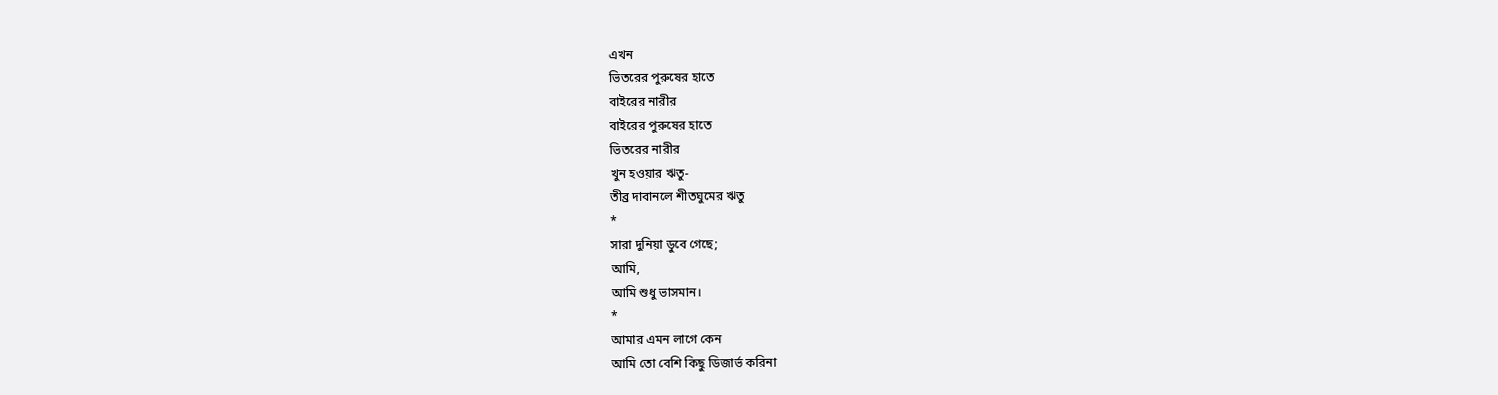এখন
ভিতরের পুরুষের হাতে
বাইরের নারীর
বাইরের পুরুষের হাতে
ভিতরের নারীর
খুন হওয়ার ঋতু-
তীব্র দাবানলে শীতঘুমের ঋতু
*
সারা দুনিয়া ডুবে গেছে;
আমি,
আমি শুধু ভাসমান।
*
আমার এমন লাগে কেন
আমি তো বেশি কিছু ডিজার্ভ করিনা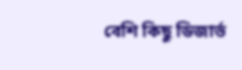বেশি কিছু ডিজার্ভ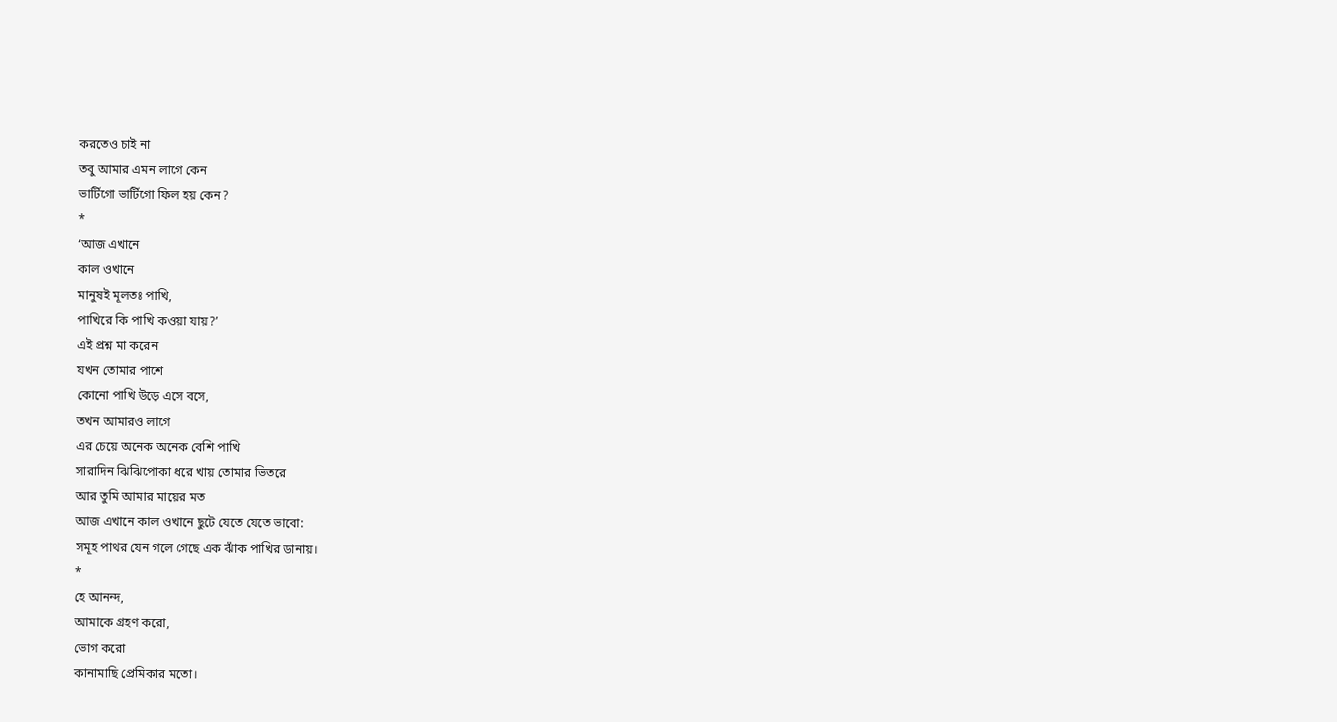করতেও চাই না
তবু আমার এমন লাগে কেন
ভার্টিগো ভার্টিগো ফিল হয় কেন?
*
‘আজ এখানে
কাল ওখানে
মানুষই মূলতঃ পাখি,
পাখিরে কি পাখি কওয়া যায়?’
এই প্রশ্ন মা করেন
যখন তোমার পাশে
কোনো পাখি উড়ে এসে বসে,
তখন আমারও লাগে
এর চেয়ে অনেক অনেক বেশি পাখি
সারাদিন ঝিঝিপোকা ধরে খায় তোমার ভিতরে
আর তুমি আমার মায়ের মত
আজ এখানে কাল ওখানে ছুটে যেতে যেতে ভাবো:
সমূহ পাথর যেন গলে গেছে এক ঝাঁক পাখির ডানায়।
*
হে আনন্দ,
আমাকে গ্রহণ করো,
ভোগ করো
কানামাছি প্রেমিকার মতো।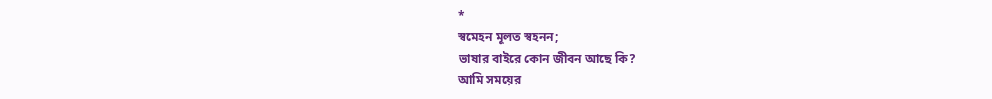*
স্বমেহন মূলত স্বহনন;
ভাষার বাইরে কোন জীবন আছে কি?
আমি সময়ের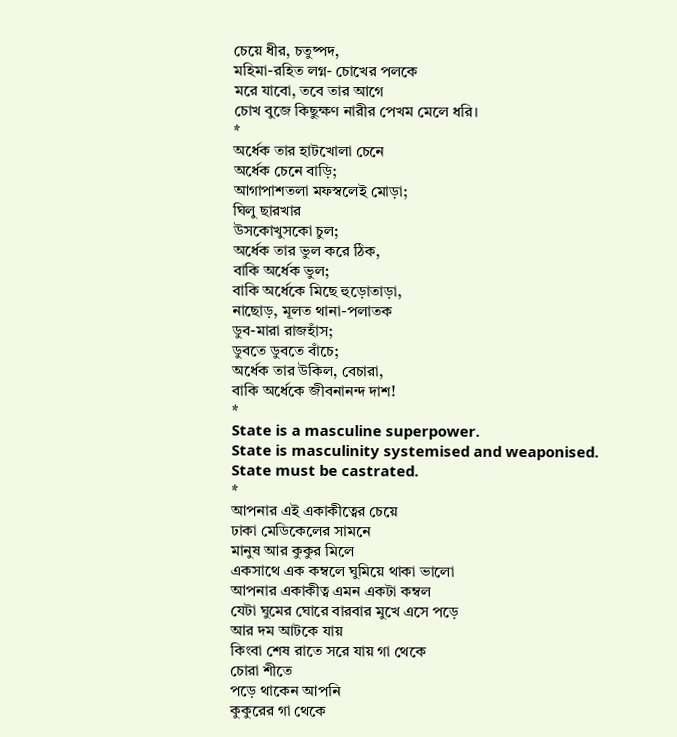চেয়ে ধীর, চতুষ্পদ,
মহিমা-রহিত লগ্ন- চোখের পলকে
মরে যাবো, তবে তার আগে
চোখ বুজে কিছুক্ষণ নারীর পেখম মেলে ধরি।
*
অর্ধেক তার হাটখোলা চেনে
অর্ধেক চেনে বাড়ি;
আগাপাশতলা মফস্বলেই মোড়া;
ঘিলু ছারখার
উসকোখুসকো চুল;
অর্ধেক তার ভুল করে ঠিক,
বাকি অর্ধেক ভুল;
বাকি অর্ধেকে মিছে হুড়োতাড়া,
নাছোড়, মূলত থানা-পলাতক
ডুব-মারা রাজহাঁস;
ডুবতে ডুবতে বাঁচে;
অর্ধেক তার উকিল, বেচারা,
বাকি অর্ধেকে জীবনানন্দ দাশ!
*
State is a masculine superpower.
State is masculinity systemised and weaponised.
State must be castrated.
*
আপনার এই একাকীত্বের চেয়ে
ঢাকা মেডিকেলের সামনে
মানুষ আর কুকুর মিলে
একসাথে এক কম্বলে ঘুমিয়ে থাকা ভালো
আপনার একাকীত্ব এমন একটা কম্বল
যেটা ঘুমের ঘোরে বারবার মুখে এসে পড়ে
আর দম আটকে যায়
কিংবা শেষ রাতে সরে যায় গা থেকে
চোরা শীতে
পড়ে থাকেন আপনি
কুকুরের গা থেকে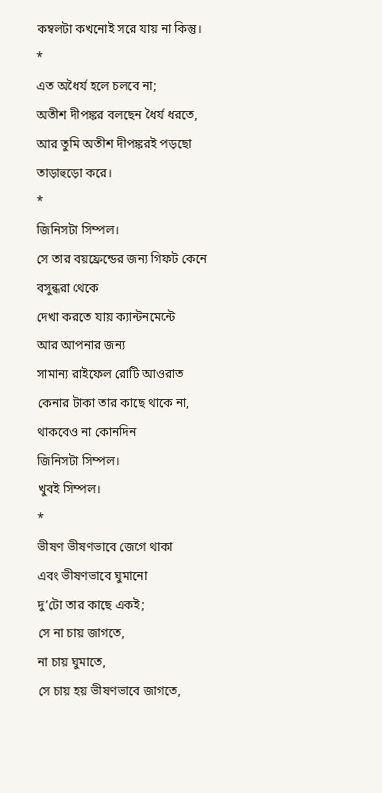কম্বলটা কখনোই সরে যায় না কিন্তু।
*
এত অধৈর্য হলে চলবে না;
অতীশ দীপঙ্কর বলছেন ধৈর্য ধরতে,
আর তুমি অতীশ দীপঙ্করই পড়ছো
তাড়াহুড়ো করে।
*
জিনিসটা সিম্পল।
সে তার বয়ফ্রেন্ডের জন্য গিফট কেনে
বসুন্ধরা থেকে
দেখা করতে যায় ক্যান্টনমেন্টে
আর আপনার জন্য
সামান্য রাইফেল রোটি আওরাত
কেনার টাকা তার কাছে থাকে না,
থাকবেও না কোনদিন
জিনিসটা সিম্পল।
খুবই সিম্পল।
*
ভীষণ ভীষণভাবে জেগে থাকা
এবং ভীষণভাবে ঘুমানো
দু’টো তার কাছে একই;
সে না চায় জাগতে,
না চায় ঘুমাতে,
সে চায় হয় ভীষণভাবে জাগতে,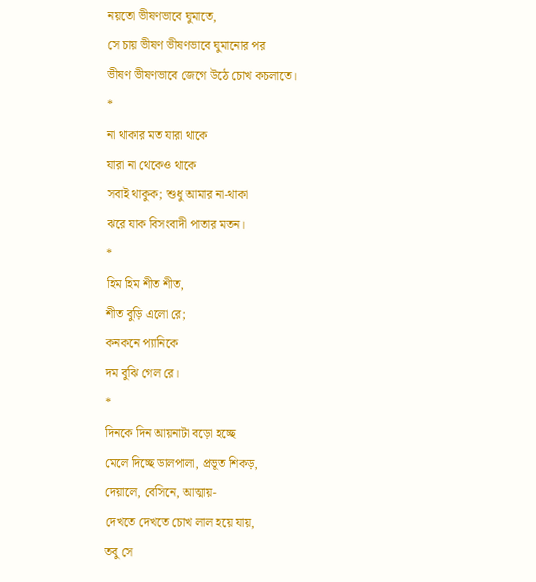নয়তো ভীষণভাবে ঘুমাতে,
সে চায় ভীষণ ভীষণভাবে ঘুমানোর পর
ভীষণ ভীষণভাবে জেগে উঠে চোখ কচলাতে।
*
না থাকার মত যারা থাকে
যারা না থেকেও থাকে
সবাই থাকুক; শুধু আমার না-থাকা
ঝরে যাক বিসংবাদী পাতার মতন।
*
হিম হিম শীত শীত,
শীত বুড়ি এলো রে;
কনকনে প্যানিকে
দম বুঝি গেল রে।
*
দিনকে দিন আয়নাটা বড়ো হচ্ছে
মেলে দিচ্ছে ডালপালা, প্রভূত শিকড়,
দেয়ালে, বেসিনে, আত্মায়-
দেখতে দেখতে চোখ লাল হয়ে যায়,
তবু সে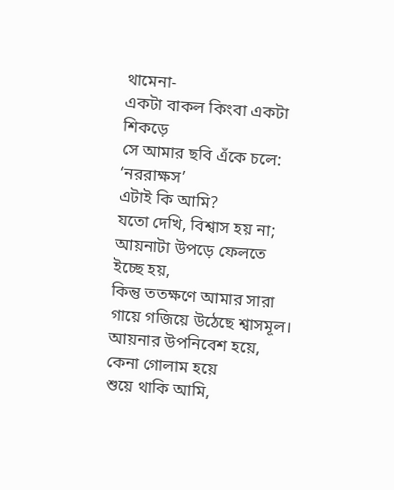থামেনা-
একটা বাকল কিংবা একটা শিকড়ে
সে আমার ছবি এঁকে চলে:
‘নররাক্ষস’
এটাই কি আমি?
যতো দেখি, বিশ্বাস হয় না;
আয়নাটা উপড়ে ফেলতে ইচ্ছে হয়,
কিন্তু ততক্ষণে আমার সারা গায়ে গজিয়ে উঠেছে শ্বাসমূল।
আয়নার উপনিবেশ হয়ে, কেনা গোলাম হয়ে
শুয়ে থাকি আমি,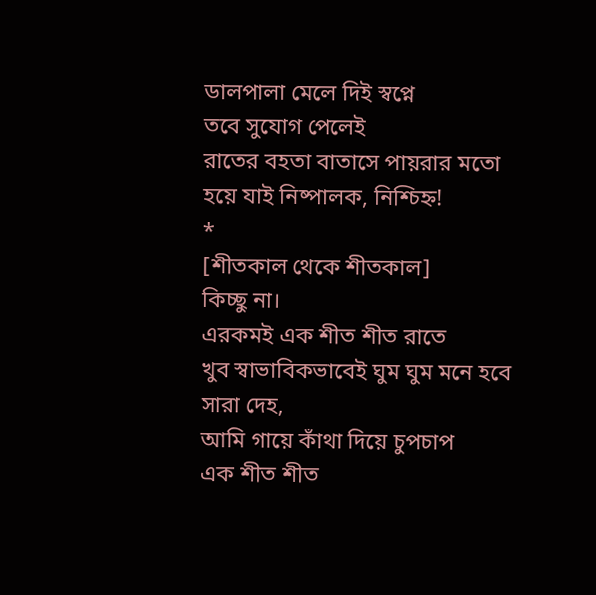ডালপালা মেলে দিই স্বপ্নে
তবে সুযোগ পেলেই
রাতের বহতা বাতাসে পায়রার মতো হয়ে যাই নিষ্পালক, নিশ্চিহ্ন!
*
[শীতকাল থেকে শীতকাল]
কিচ্ছু না।
এরকমই এক শীত শীত রাতে
খুব স্বাভাবিকভাবেই ঘুম ঘুম মনে হবে সারা দেহ,
আমি গায়ে কাঁথা দিয়ে চুপচাপ
এক শীত শীত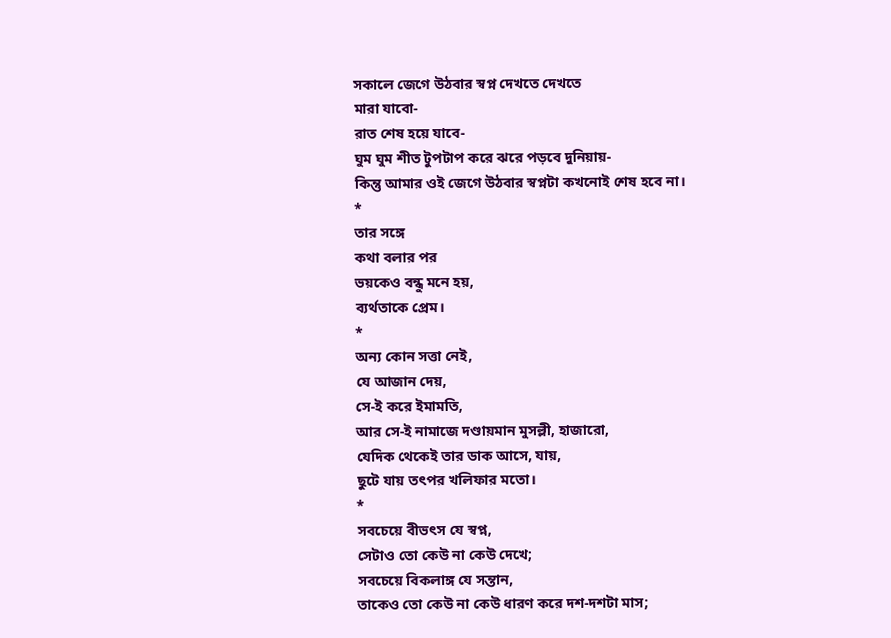সকালে জেগে উঠবার স্বপ্ন দেখতে দেখতে
মারা যাবো-
রাত শেষ হয়ে যাবে-
ঘুম ঘুম শীত টুপটাপ করে ঝরে পড়বে দুনিয়ায়-
কিন্তু আমার ওই জেগে উঠবার স্বপ্নটা কখনোই শেষ হবে না।
*
তার সঙ্গে
কথা বলার পর
ভয়কেও বন্ধু মনে হয়,
ব্যর্থতাকে প্রেম।
*
অন্য কোন সত্তা নেই,
যে আজান দেয়,
সে-ই করে ইমামতি,
আর সে-ই নামাজে দণ্ডায়মান মুসল্লী, হাজারো,
যেদিক থেকেই তার ডাক আসে, যায়,
ছুটে যায় তৎপর খলিফার মতো।
*
সবচেয়ে বীভৎস যে স্বপ্ন,
সেটাও তো কেউ না কেউ দেখে;
সবচেয়ে বিকলাঙ্গ যে সন্তান,
তাকেও তো কেউ না কেউ ধারণ করে দশ-দশটা মাস;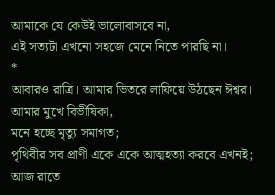আমাকে যে কেউই ভালোবাসবে না,
এই সত্যটা এখনো সহজে মেনে নিতে পারছি না।
*
আবারও রাত্রি। আমার ভিতরে লাফিয়ে উঠছেন ঈশ্বর।
আমার মুখে বিভীষিকা,
মনে হচ্ছে মৃত্যু সমাগত;
পৃথিবীর সব প্রাণী একে একে আত্মহত্যা করবে এখনই;
আজ রাতে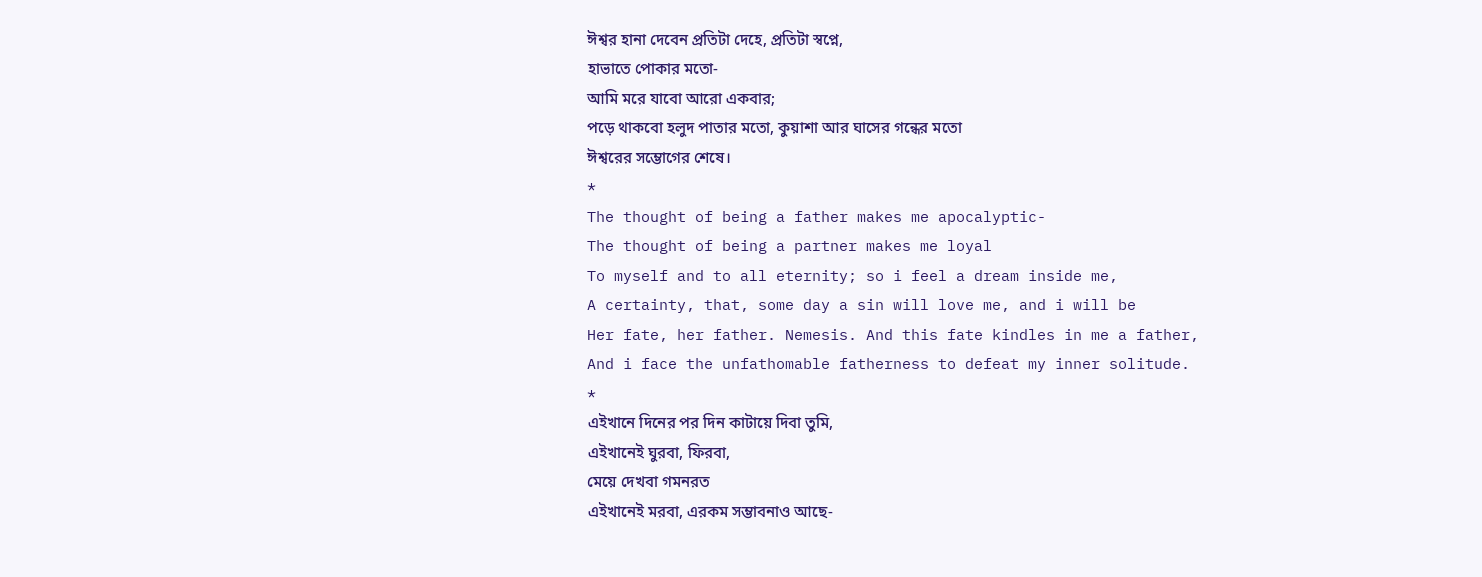ঈশ্বর হানা দেবেন প্রতিটা দেহে, প্রতিটা স্বপ্নে,
হাভাতে পোকার মতো-
আমি মরে যাবো আরো একবার;
পড়ে থাকবো হলুদ পাতার মতো, কুয়াশা আর ঘাসের গন্ধের মতো
ঈশ্বরের সম্ভোগের শেষে।
*
The thought of being a father makes me apocalyptic-
The thought of being a partner makes me loyal
To myself and to all eternity; so i feel a dream inside me,
A certainty, that, some day a sin will love me, and i will be
Her fate, her father. Nemesis. And this fate kindles in me a father,
And i face the unfathomable fatherness to defeat my inner solitude.
*
এইখানে দিনের পর দিন কাটায়ে দিবা তুমি,
এইখানেই ঘুরবা, ফিরবা,
মেয়ে দেখবা গমনরত
এইখানেই মরবা, এরকম সম্ভাবনাও আছে-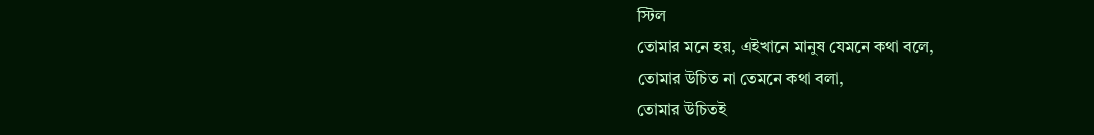স্টিল
তোমার মনে হয়, এইখানে মানুষ যেমনে কথা বলে,
তোমার উচিত না তেমনে কথা বলা,
তোমার উচিতই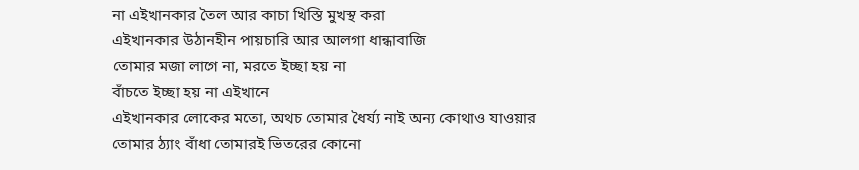না এইখানকার তৈল আর কাচা খিস্তি মুখস্থ করা
এইখানকার উঠানহীন পায়চারি আর আলগা ধান্ধাবাজি
তোমার মজা লাগে না, মরতে ইচ্ছা হয় না
বাঁচতে ইচ্ছা হয় না এইখানে
এইখানকার লোকের মতো, অথচ তোমার ধৈর্য্য নাই অন্য কোথাও যাওয়ার
তোমার ঠ্যাং বাঁধা তোমারই ভিতরের কোনো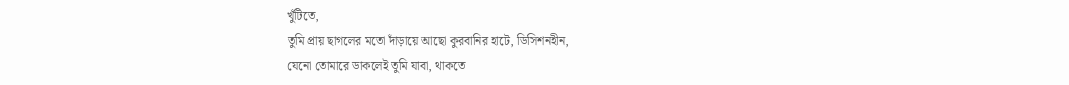খুঁটিতে,
তুমি প্রায় ছাগলের মতো দাঁড়ায়ে আছো কুরবানির হাটে, ডিসিশনহীন,
যেনো তোমারে ডাকলেই তুমি যাবা, থাকতে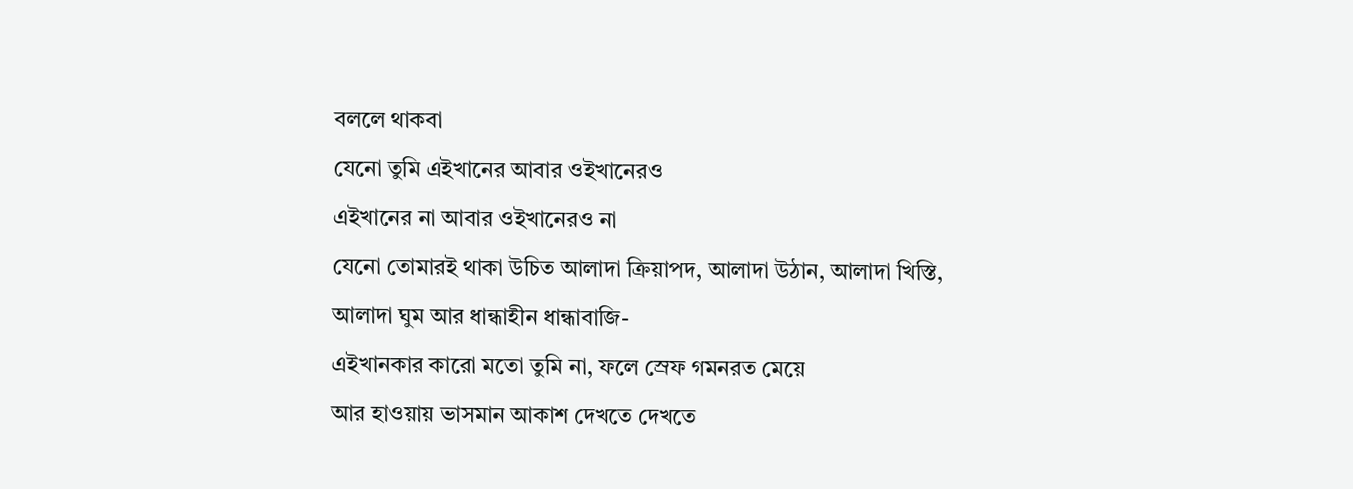বললে থাকবা
যেনো তুমি এইখানের আবার ওইখানেরও
এইখানের না আবার ওইখানেরও না
যেনো তোমারই থাকা উচিত আলাদা ক্রিয়াপদ, আলাদা উঠান, আলাদা খিস্তি,
আলাদা ঘুম আর ধান্ধাহীন ধান্ধাবাজি-
এইখানকার কারো মতো তুমি না, ফলে স্রেফ গমনরত মেয়ে
আর হাওয়ায় ভাসমান আকাশ দেখতে দেখতে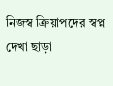নিজস্ব ক্রিয়াপদের স্বপ্ন দেখা ছাড়া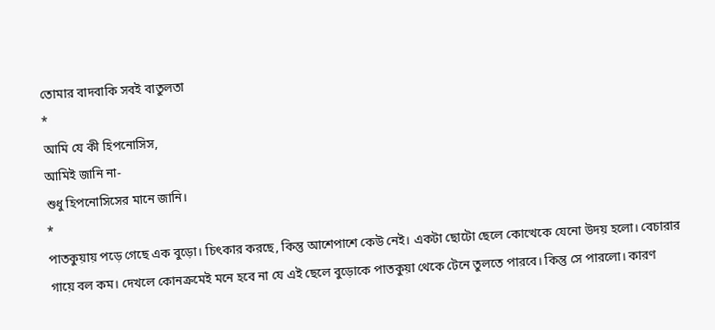তোমার বাদবাকি সবই বাতুলতা
*
আমি যে কী হিপনোসিস,
আমিই জানি না-
শুধু হিপনোসিসের মানে জানি।
*
পাতকুয়ায় পড়ে গেছে এক বুড়ো। চিৎকার করছে, কিন্তু আশেপাশে কেউ নেই। একটা ছোটো ছেলে কোত্থেকে যেনো উদয় হলো। বেচারার গায়ে বল কম। দেখলে কোনক্রমেই মনে হবে না যে এই ছেলে বুড়োকে পাতকুয়া থেকে টেনে তুলতে পারবে। কিন্তু সে পারলো। কারণ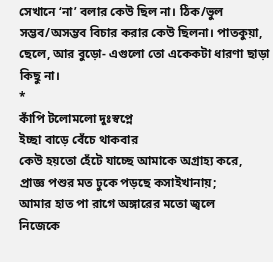সেখানে ‘না’ বলার কেউ ছিল না। ঠিক/ভুল সম্ভব/অসম্ভব বিচার করার কেউ ছিলনা। পাতকুয়া, ছেলে, আর বুড়ো- এগুলো তো একেকটা ধারণা ছাড়া কিছু না।
*
কাঁপি টলোমলো দুঃস্বপ্নে
ইচ্ছা বাড়ে বেঁচে থাকবার
কেউ হয়তো হেঁটে যাচ্ছে আমাকে অগ্রাহ্য করে,
প্রাজ্ঞ পশুর মত ঢুকে পড়ছে কসাইখানায়;
আমার হাত পা রাগে অঙ্গারের মতো জ্বলে
নিজেকে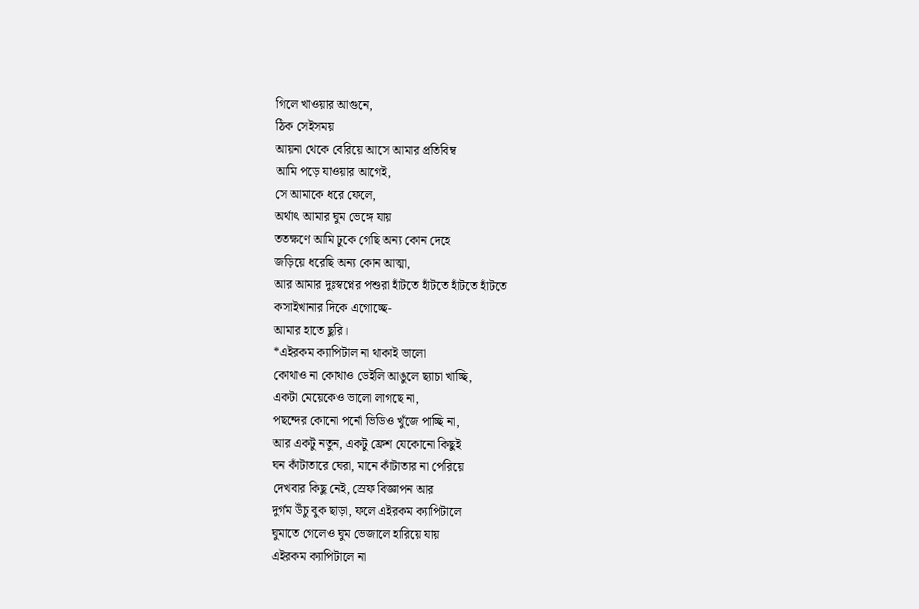গিলে খাওয়ার আগুনে,
ঠিক সেইসময়
আয়না থেকে বেরিয়ে আসে আমার প্রতিবিম্ব
আমি পড়ে যাওয়ার আগেই,
সে আমাকে ধরে ফেলে,
অর্থাৎ আমার ঘুম ভেঙ্গে যায়
ততক্ষণে আমি ঢুকে গেছি অন্য কোন দেহে
জড়িয়ে ধরেছি অন্য কোন আত্মা,
আর আমার দুঃস্বপ্নের পশুরা হাঁটতে হাঁটতে হাঁটতে হাঁটতে
কসাইখানার দিকে এগোচ্ছে-
আমার হাতে ছুরি।
*এইরকম ক্যাপিটাল না থাকাই ভালো
কোথাও না কোথাও ডেইলি আঙুলে ছ্যাচা খাচ্ছি,
একটা মেয়েকেও ভালো লাগছে না,
পছন্দের কোনো পর্নো ভিডিও খুঁজে পাচ্ছি না,
আর একটু নতুন, একটু ফ্রেশ যেকোনো কিছুই
ঘন কাঁটাতারে ঘেরা, মানে কাঁটাতার না পেরিয়ে
দেখবার কিছু নেই, স্রেফ বিজ্ঞাপন আর
দুর্গম উঁচু বুক ছাড়া, ফলে এইরকম ক্যাপিটালে
ঘুমাতে গেলেও ঘুম ভেজালে হারিয়ে যায়
এইরকম ক্যাপিটালে না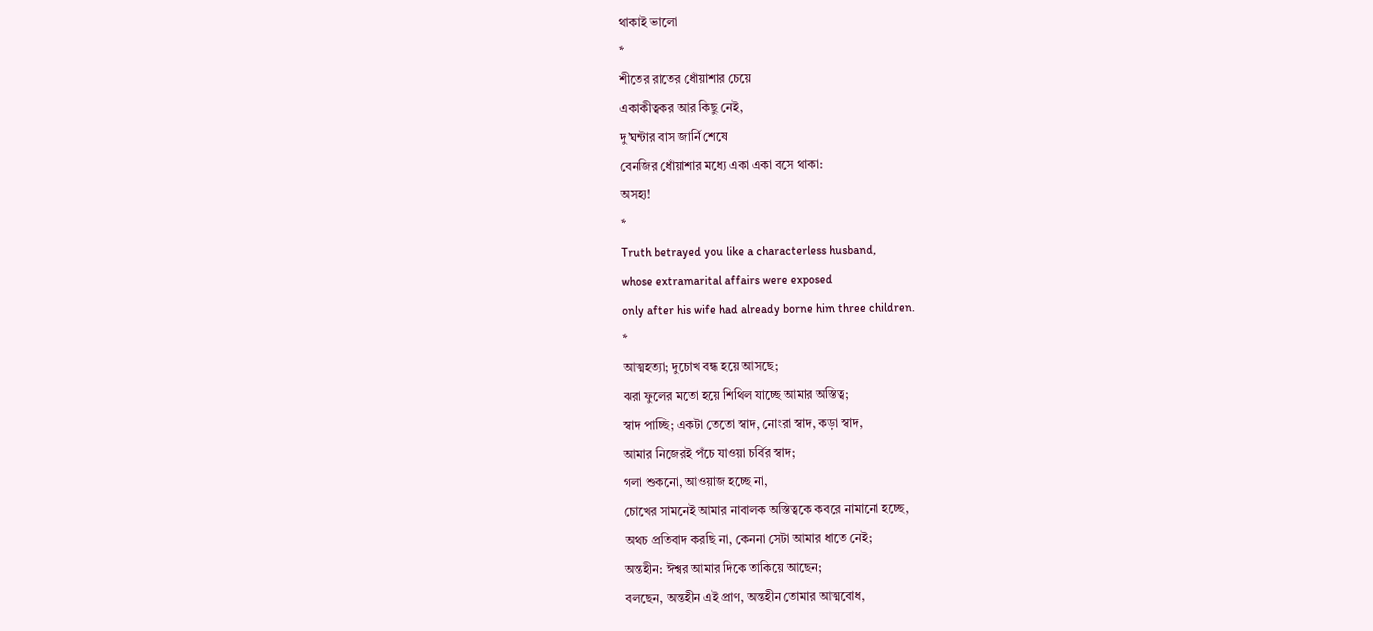থাকাই ভালো
*
শীতের রাতের ধোঁয়াশার চেয়ে
একাকীত্বকর আর কিছু নেই,
দু’ঘন্টার বাস জার্নি শেষে
বেনজির ধোঁয়াশার মধ্যে একা একা বসে থাকা:
অসহ্য!
*
Truth betrayed you like a characterless husband,
whose extramarital affairs were exposed
only after his wife had already borne him three children.
*
আত্মহত্যা; দুচোখ বন্ধ হয়ে আসছে;
ঝরা ফুলের মতো হয়ে শিথিল যাচ্ছে আমার অস্তিত্ব;
স্বাদ পাচ্ছি; একটা তেতো স্বাদ, নোংরা স্বাদ, কড়া স্বাদ,
আমার নিজেরই পঁচে যাওয়া চর্বির স্বাদ;
গলা শুকনো, আওয়াজ হচ্ছে না,
চোখের সামনেই আমার নাবালক অস্তিত্বকে কবরে নামানো হচ্ছে,
অথচ প্রতিবাদ করছি না, কেননা সেটা আমার ধাতে নেই;
অন্তহীন: ঈশ্বর আমার দিকে তাকিয়ে আছেন;
বলছেন, অন্তহীন এই প্রাণ, অন্তহীন তোমার আত্মবোধ,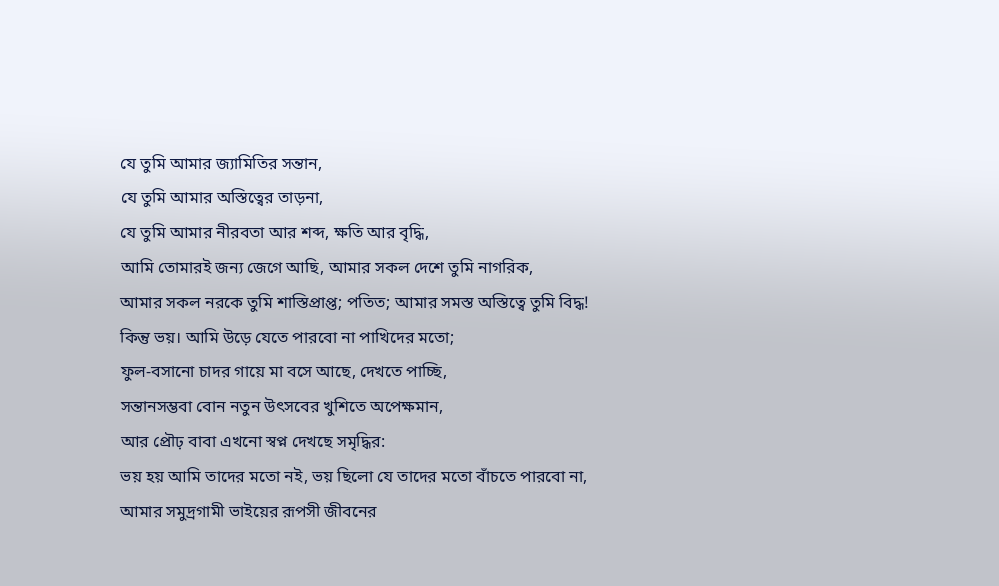যে তুমি আমার জ্যামিতির সন্তান,
যে তুমি আমার অস্তিত্বের তাড়না,
যে তুমি আমার নীরবতা আর শব্দ, ক্ষতি আর বৃদ্ধি,
আমি তোমারই জন্য জেগে আছি, আমার সকল দেশে তুমি নাগরিক,
আমার সকল নরকে তুমি শাস্তিপ্রাপ্ত; পতিত; আমার সমস্ত অস্তিত্বে তুমি বিদ্ধ!
কিন্তু ভয়। আমি উড়ে যেতে পারবো না পাখিদের মতো;
ফুল-বসানো চাদর গায়ে মা বসে আছে, দেখতে পাচ্ছি,
সন্তানসম্ভবা বোন নতুন উৎসবের খুশিতে অপেক্ষমান,
আর প্রৌঢ় বাবা এখনো স্বপ্ন দেখছে সমৃদ্ধির:
ভয় হয় আমি তাদের মতো নই, ভয় ছিলো যে তাদের মতো বাঁচতে পারবো না,
আমার সমুদ্রগামী ভাইয়ের রূপসী জীবনের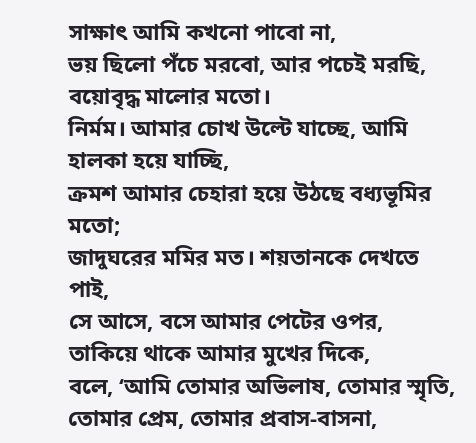সাক্ষাৎ আমি কখনো পাবো না,
ভয় ছিলো পঁচে মরবো, আর পচেই মরছি, বয়োবৃদ্ধ মালোর মতো।
নির্মম। আমার চোখ উল্টে যাচ্ছে, আমি হালকা হয়ে যাচ্ছি,
ক্রমশ আমার চেহারা হয়ে উঠছে বধ্যভূমির মতো;
জাদুঘরের মমির মত। শয়তানকে দেখতে পাই,
সে আসে, বসে আমার পেটের ওপর, তাকিয়ে থাকে আমার মুখের দিকে,
বলে, ‘আমি তোমার অভিলাষ, তোমার স্মৃতি, তোমার প্রেম, তোমার প্রবাস-বাসনা,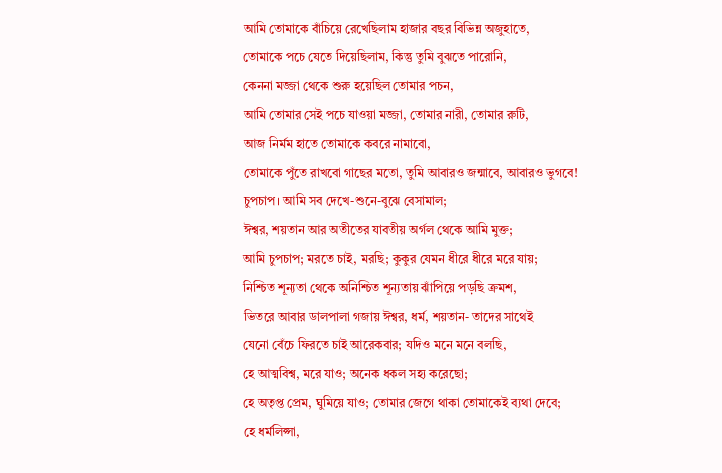আমি তোমাকে বাঁচিয়ে রেখেছিলাম হাজার বছর বিভিন্ন অজুহাতে,
তোমাকে পচে যেতে দিয়েছিলাম, কিন্তু তুমি বুঝতে পারোনি,
কেননা মজ্জা থেকে শুরু হয়েছিল তোমার পচন,
আমি তোমার সেই পচে যাওয়া মজ্জা, তোমার নারী, তোমার রুটি,
আজ নির্মম হাতে তোমাকে কবরে নামাবো,
তোমাকে পুঁতে রাখবো গাছের মতো, তুমি আবারও জন্মাবে, আবারও ভুগবে!
চুপচাপ। আমি সব দেখে-শুনে-বুঝে বেসামাল;
ঈশ্বর, শয়তান আর অতীতের যাবতীয় অর্গল থেকে আমি মুক্ত;
আমি চুপচাপ; মরতে চাই, মরছি; কুকুর যেমন ধীরে ধীরে মরে যায়;
নিশ্চিত শূন্যতা থেকে অনিশ্চিত শূন্যতায় ঝাঁপিয়ে পড়ছি ক্রমশ,
ভিতরে আবার ডালপালা গজায় ঈশ্বর, ধর্ম, শয়তান- তাদের সাথেই
যেনো বেঁচে ফিরতে চাই আরেকবার; যদিও মনে মনে বলছি,
হে আত্মবিশ্ব, মরে যাও; অনেক ধকল সহ্য করেছো;
হে অতৃপ্ত প্রেম, ঘুমিয়ে যাও; তোমার জেগে থাকা তোমাকেই ব্যথা দেবে;
হে ধর্মলিপ্সা,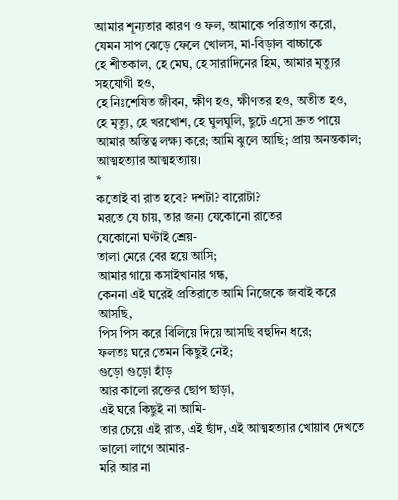আমার শূন্যতার কারণ ও ফল, আমাকে পরিত্যাগ করো,
যেমন সাপ ঝেড়ে ফেলে খোলস, মা-বিড়াল বাচ্চাকে
হে শীতকাল, হে মেঘ, হে সারাদিনের হিম, আমার মৃত্যুর সহযোগী হও,
হে নিঃশেষিত জীবন, ক্ষীণ হও, ক্ষীণতর হও, অতীত হও,
হে মৃত্যু, হে খরখোশ, হে ঘুলঘুলি, ছুটে এসো দ্রুত পায়ে
আমার অস্তিত্ব লক্ষ্য করে; আমি ঝুলে আছি; প্রায় অনন্তকাল; আত্মহত্যার আত্মহত্যায়।
*
কতোই বা রাত হবে? দশটা? বারোটা?
মরতে যে চায়, তার জন্য যেকোনো রাতের
যেকোনো ঘণ্টাই শ্রেয়-
তালা মেরে বের হয়ে আসি;
আমার গায়ে কসাইখানার গন্ধ,
কেননা এই ঘরেই প্রতিরাতে আমি নিজেকে জবাই করে আসছি,
পিস পিস করে বিলিয়ে দিয়ে আসছি বহুদিন ধরে;
ফলতঃ ঘরে তেমন কিছুই নেই;
গুড়ো গুড়ো হাঁড়
আর কালো রক্তের ছোপ ছাড়া,
এই ঘরে কিছুই না আমি-
তার চেয়ে এই রাত, এই ছাঁদ, এই আত্মহত্যার খোয়াব দেখতে
ভালো লাগে আমার-
মরি আর না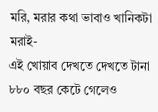মরি, মরার কথা ভাবাও খানিকটা মরাই-
এই খোয়াব দেখতে দেখতে টানা ৮৮০ বছর কেটে গেলেও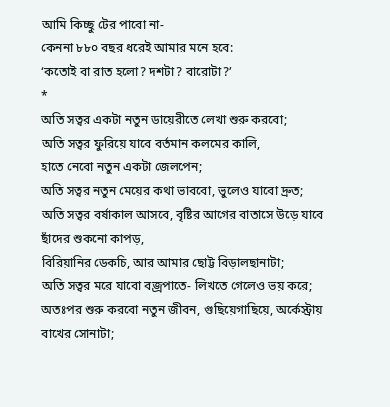আমি কিচ্ছু টের পাবো না-
কেননা ৮৮০ বছর ধরেই আমার মনে হবে:
‘কতোই বা রাত হলো? দশটা? বারোটা?’
*
অতি সত্বর একটা নতুন ডায়েরীতে লেখা শুরু করবো;
অতি সত্বর ফুরিয়ে যাবে বর্তমান কলমের কালি,
হাতে নেবো নতুন একটা জেলপেন;
অতি সত্বর নতুন মেয়ের কথা ভাববো, ভুলেও যাবো দ্রুত;
অতি সত্বর বর্ষাকাল আসবে, বৃষ্টির আগের বাতাসে উড়ে যাবে ছাঁদের শুকনো কাপড়,
বিরিয়ানির ডেকচি, আর আমার ছোট্ট বিড়ালছানাটা;
অতি সত্বর মরে যাবো বজ্রপাতে- লিখতে গেলেও ভয় করে;
অতঃপর শুরু করবো নতুন জীবন, গুছিয়েগাছিয়ে, অর্কেস্ট্রায় বাখের সোনাটা;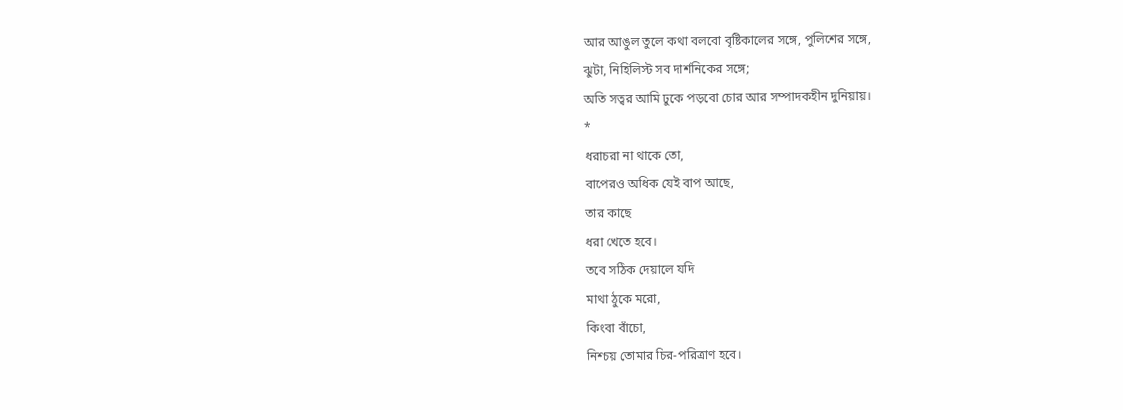আর আঙুল তুলে কথা বলবো বৃষ্টিকালের সঙ্গে, পুলিশের সঙ্গে,
ঝুটা, নিহিলিস্ট সব দার্শনিকের সঙ্গে;
অতি সত্বর আমি ঢুকে পড়বো চোর আর সম্পাদকহীন দুনিয়ায়।
*
ধরাচরা না থাকে তো,
বাপেরও অধিক যেই বাপ আছে,
তার কাছে
ধরা খেতে হবে।
তবে সঠিক দেয়ালে যদি
মাথা ঠুকে মরো,
কিংবা বাঁচো,
নিশ্চয় তোমার চির-পরিত্রাণ হবে।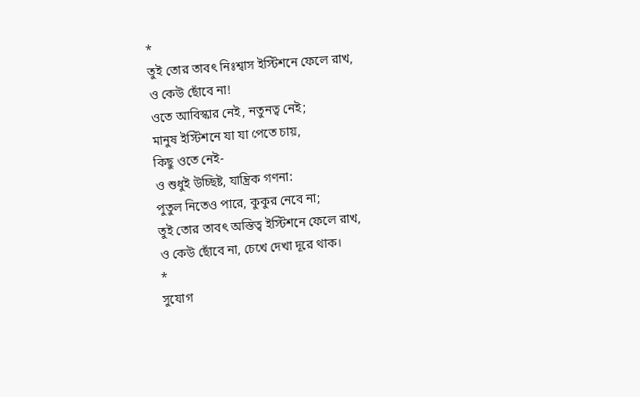*
তুই তোর তাবৎ নিঃশ্বাস ইস্টিশনে ফেলে রাখ,
ও কেউ ছোঁবে না!
ওতে আবিস্কার নেই, নতুনত্ব নেই;
মানুষ ইস্টিশনে যা যা পেতে চায়,
কিছু ওতে নেই-
ও শুধুই উচ্ছিষ্ট, যান্ত্রিক গণনা:
পুতুল নিতেও পারে, কুকুর নেবে না;
তুই তোর তাবৎ অস্তিত্ব ইস্টিশনে ফেলে রাখ,
ও কেউ ছোঁবে না, চেখে দেখা দূরে থাক।
*
সুযোগ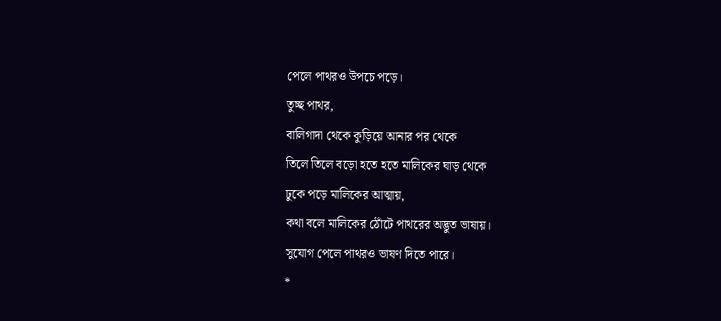পেলে পাথরও উপচে পড়ে।
তুচ্ছ পাথর,
বালিগাদা থেকে কুড়িয়ে আনার পর থেকে
তিলে তিলে বড়ো হতে হতে মালিকের ঘাড় থেকে
ঢুকে পড়ে মালিকের আত্মায়,
কথা বলে মালিকের ঠোঁটে পাথরের অদ্ভুত ভাষায়।
সুযোগ পেলে পাথরও ভাষণ দিতে পারে।
*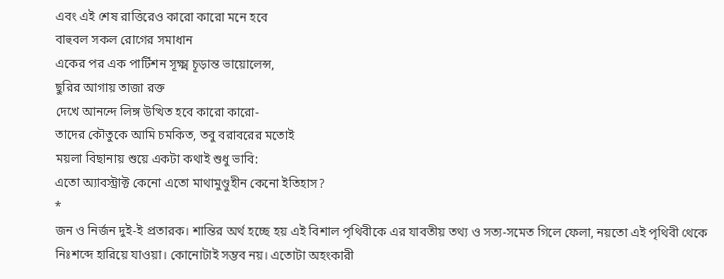এবং এই শেষ রাত্তিরেও কারো কারো মনে হবে
বাহুবল সকল রোগের সমাধান
একের পর এক পার্টিশন সূক্ষ্ম চূড়ান্ত ভায়োলেন্স,
ছুরির আগায় তাজা রক্ত
দেখে আনন্দে লিঙ্গ উত্থিত হবে কারো কারো-
তাদের কৌতুকে আমি চমকিত, তবু বরাবরের মতোই
ময়লা বিছানায় শুয়ে একটা কথাই শুধু ভাবি:
এতো অ্যাবস্ট্রাক্ট কেনো এতো মাথামুণ্ডুহীন কেনো ইতিহাস?
*
জন ও নির্জন দুই-ই প্রতারক। শান্তির অর্থ হচ্ছে হয় এই বিশাল পৃথিবীকে এর যাবতীয় তথ্য ও সত্য-সমেত গিলে ফেলা, নয়তো এই পৃথিবী থেকে নিঃশব্দে হারিয়ে যাওয়া। কোনোটাই সম্ভব নয়। এতোটা অহংকারী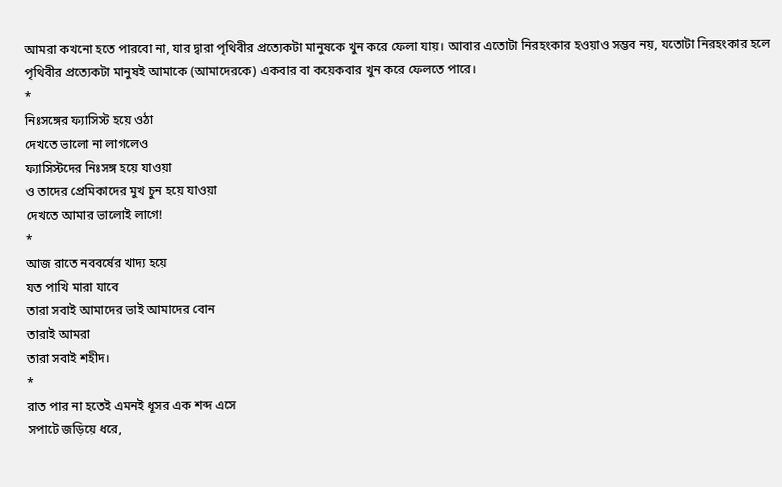আমরা কখনো হতে পারবো না, যার দ্বারা পৃথিবীর প্রত্যেকটা মানুষকে খুন করে ফেলা যায়। আবার এতোটা নিরহংকার হওয়াও সম্ভব নয়, যতোটা নিরহংকার হলে পৃথিবীর প্রত্যেকটা মানুষই আমাকে (আমাদেরকে) একবার বা কয়েকবার খুন করে ফেলতে পারে।
*
নিঃসঙ্গের ফ্যাসিস্ট হয়ে ওঠা
দেখতে ভালো না লাগলেও
ফ্যাসিস্টদের নিঃসঙ্গ হয়ে যাওয়া
ও তাদের প্রেমিকাদের মুখ চুন হয়ে যাওয়া
দেখতে আমার ভালোই লাগে!
*
আজ রাতে নববর্ষের খাদ্য হয়ে
যত পাখি মারা যাবে
তারা সবাই আমাদের ভাই আমাদের বোন
তারাই আমরা
তারা সবাই শহীদ।
*
রাত পার না হতেই এমনই ধূসর এক শব্দ এসে
সপাটে জড়িয়ে ধরে,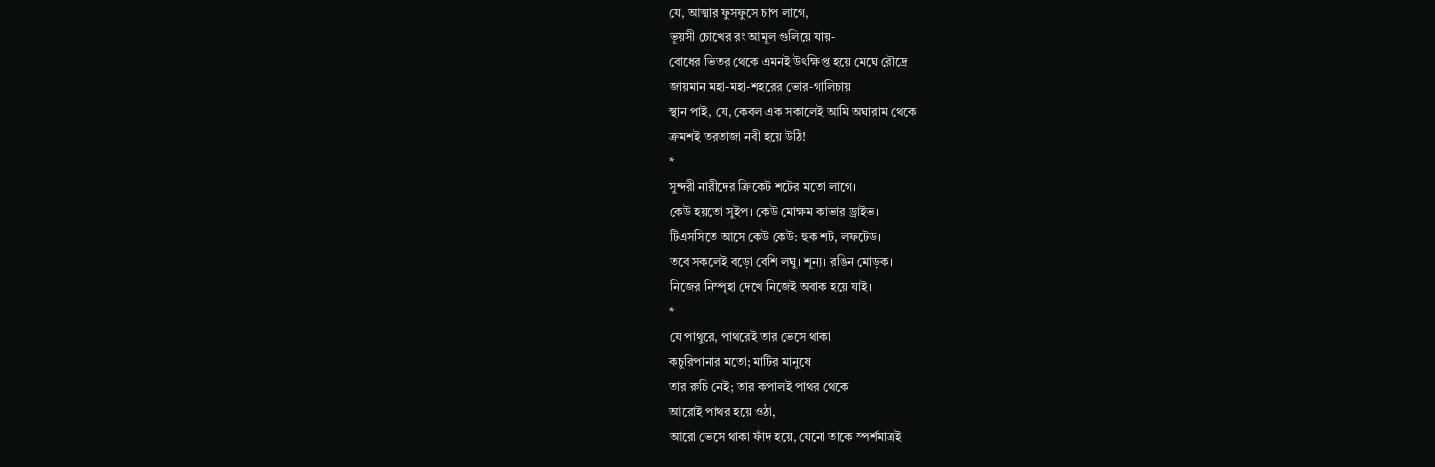যে, আত্মার ফুসফুসে চাপ লাগে,
ভূয়সী চোখের রং আমূল গুলিয়ে যায়-
বোধের ভিতর থেকে এমনই উৎক্ষিপ্ত হয়ে মেঘে রৌদ্রে
জায়মান মহা-মহা-শহরের ভোর-গালিচায়
স্থান পাই, যে, কেবল এক সকালেই আমি অঘারাম থেকে
ক্রমশই তরতাজা নবী হয়ে উঠি!
*
সুন্দরী নারীদের ক্রিকেট শটের মতো লাগে।
কেউ হয়তো সুইপ। কেউ মোক্ষম কাভার ড্রাইভ।
টিএসসিতে আসে কেউ কেউ: হুক শট, লফটেড।
তবে সকলেই বড়ো বেশি লঘু। শূন্য। রঙিন মোড়ক।
নিজের নিস্পৃহা দেখে নিজেই অবাক হয়ে যাই।
*
যে পাথুরে, পাথরেই তার ভেসে থাকা
কচুরিপানার মতো; মাটির মানুষে
তার রুচি নেই; তার কপালই পাথর থেকে
আরোই পাথর হয়ে ওঠা,
আরো ভেসে থাকা ফাঁদ হয়ে, যেনো তাকে স্পর্শমাত্রই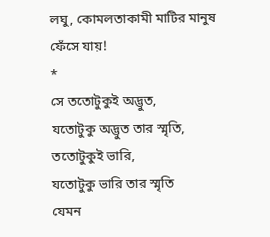লঘু, কোমলতাকামী মাটির মানুষ ফেঁসে যায়!
*
সে ততোটুকুই অদ্ভুত,
যতোটুকু অদ্ভুত তার স্মৃতি,
ততোটুকুই ভারি,
যতোটুকু ভারি তার স্মৃতি
যেমন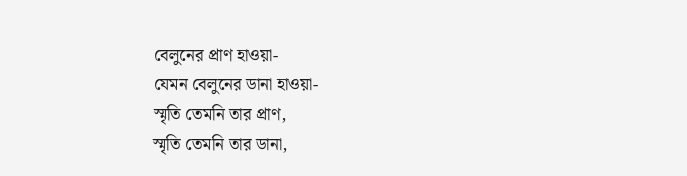বেলুনের প্রাণ হাওয়া-
যেমন বেলুনের ডানা হাওয়া-
স্মৃতি তেমনি তার প্রাণ,
স্মৃতি তেমনি তার ডানা,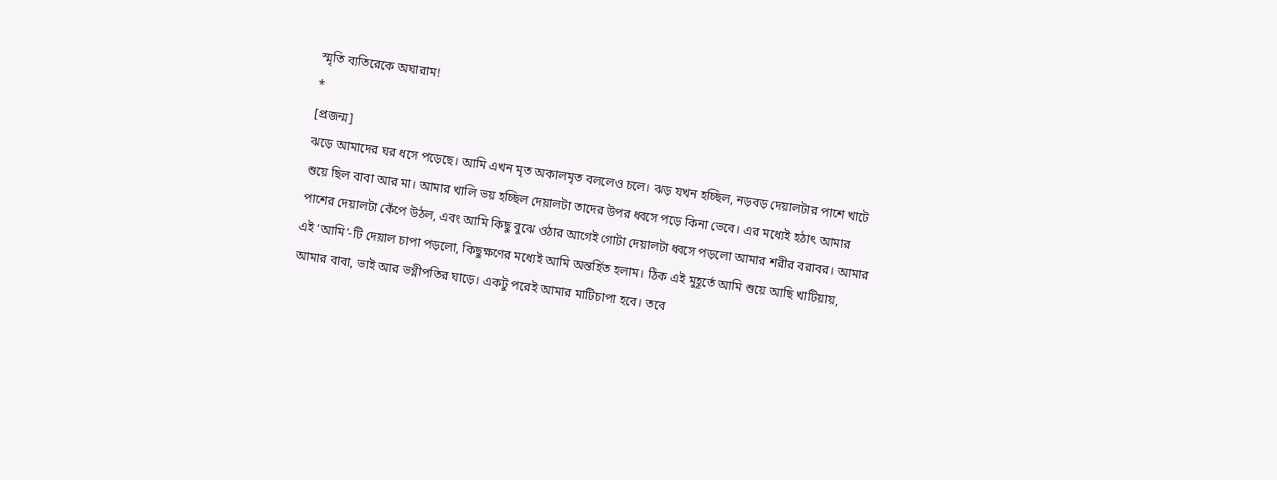স্মৃতি ব্যতিরেকে অঘারাম!
*
[প্রজন্ম]
ঝড়ে আমাদের ঘর ধসে পড়েছে। আমি এখন মৃত অকালমৃত বললেও চলে। ঝড় যখন হচ্ছিল, নড়বড় দেয়ালটার পাশে খাটে শুয়ে ছিল বাবা আর মা। আমার খালি ভয় হচ্ছিল দেয়ালটা তাদের উপর ধ্বসে পড়ে কিনা ভেবে। এর মধ্যেই হঠাৎ আমার পাশের দেয়ালটা কেঁপে উঠল, এবং আমি কিছু বুঝে ওঠার আগেই গোটা দেয়ালটা ধ্বসে পড়লো আমার শরীর বরাবর। আমার এই ‘আমি’-টি দেয়াল চাপা পড়লো, কিছুক্ষণের মধ্যেই আমি অন্তর্হিত হলাম। ঠিক এই মুহূর্তে আমি শুয়ে আছি খাটিয়ায়, আমার বাবা, ভাই আর ভগ্নীপতির ঘাড়ে। একটু পরেই আমার মাটিচাপা হবে। তবে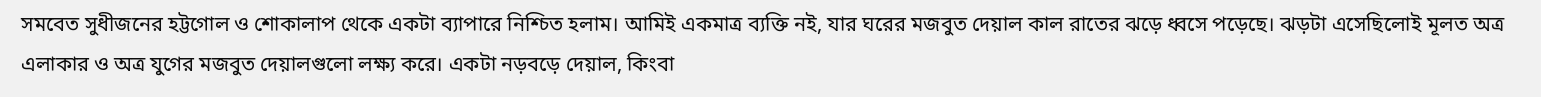সমবেত সুধীজনের হট্টগোল ও শোকালাপ থেকে একটা ব্যাপারে নিশ্চিত হলাম। আমিই একমাত্র ব্যক্তি নই, যার ঘরের মজবুত দেয়াল কাল রাতের ঝড়ে ধ্বসে পড়েছে। ঝড়টা এসেছিলোই মূলত অত্র এলাকার ও অত্র যুগের মজবুত দেয়ালগুলো লক্ষ্য করে। একটা নড়বড়ে দেয়াল, কিংবা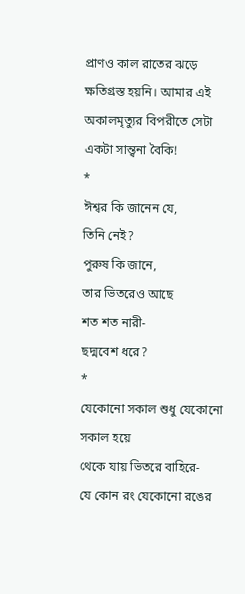প্রাণও কাল রাতের ঝড়ে ক্ষতিগ্রস্ত হয়নি। আমার এই অকালমৃত্যুর বিপরীতে সেটা একটা সান্ত্বনা বৈকি!
*
ঈশ্বর কি জানেন যে,
তিনি নেই?
পুরুষ কি জানে,
তার ভিতরেও আছে
শত শত নারী-
ছদ্মবেশ ধরে?
*
যেকোনো সকাল শুধু যেকোনো সকাল হয়ে
থেকে যায় ভিতরে বাহিরে-
যে কোন রং যেকোনো রঙের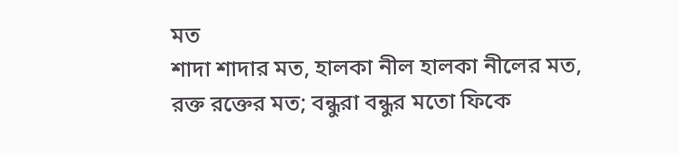মত
শাদা শাদার মত, হালকা নীল হালকা নীলের মত,
রক্ত রক্তের মত; বন্ধুরা বন্ধুর মতো ফিকে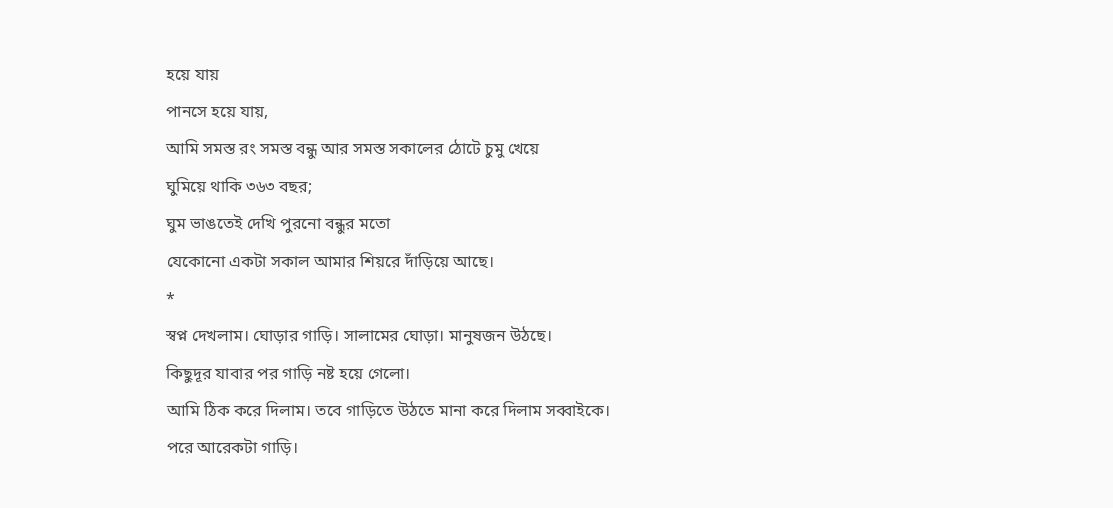হয়ে যায়
পানসে হয়ে যায়,
আমি সমস্ত রং সমস্ত বন্ধু আর সমস্ত সকালের ঠোটে চুমু খেয়ে
ঘুমিয়ে থাকি ৩৬৩ বছর;
ঘুম ভাঙতেই দেখি পুরনো বন্ধুর মতো
যেকোনো একটা সকাল আমার শিয়রে দাঁড়িয়ে আছে।
*
স্বপ্ন দেখলাম। ঘোড়ার গাড়ি। সালামের ঘোড়া। মানুষজন উঠছে।
কিছুদূর যাবার পর গাড়ি নষ্ট হয়ে গেলো।
আমি ঠিক করে দিলাম। তবে গাড়িতে উঠতে মানা করে দিলাম সব্বাইকে।
পরে আরেকটা গাড়ি।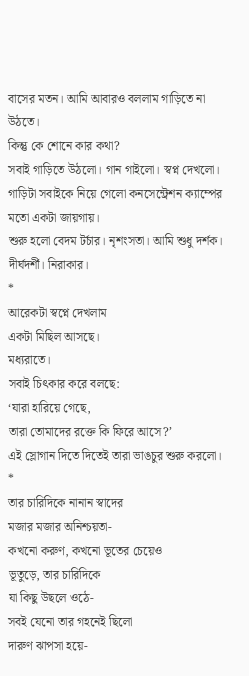বাসের মতন। আমি আবারও বললাম গাড়িতে না উঠতে।
কিন্তু কে শোনে কার কথা?
সবাই গাড়িতে উঠলো। গান গাইলো। স্বপ্ন দেখলো।
গাড়িটা সবাইকে নিয়ে গেলো কনসেন্ট্রেশন ক্যাম্পের মতো একটা জায়গায়।
শুরু হলো বেদম টর্চার। নৃশংসতা। আমি শুধু দর্শক। দীর্ঘদর্শী। নিরাকার।
*
আরেকটা স্বপ্নে দেখলাম
একটা মিছিল আসছে।
মধ্যরাতে।
সবাই চিৎকার করে বলছে:
‘যারা হারিয়ে গেছে,
তারা তোমাদের রক্তে কি ফিরে আসে?’
এই স্লোগান দিতে দিতেই তারা ভাঙচুর শুরু করলো।
*
তার চারিদিকে নানান স্বাদের
মজার মজার অনিশ্চয়তা-
কখনো করুণ, কখনো ভূতের চেয়েও
ভূতুড়ে, তার চারিদিকে
যা কিছু উছলে ওঠে-
সবই যেনো তার গহনেই ছিলো
দারুণ ঝাপসা হয়ে-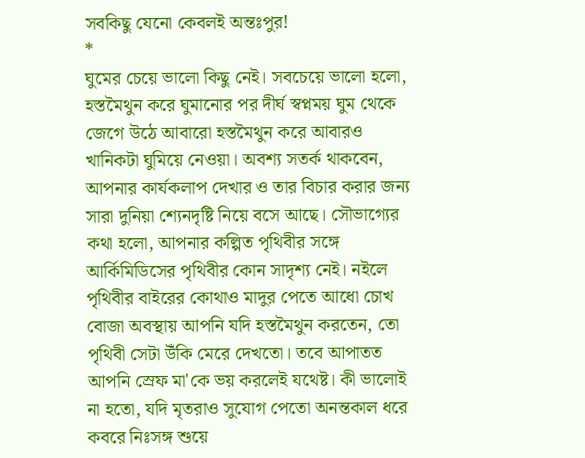সবকিছু যেনো কেবলই অন্তঃপুর!
*
ঘুমের চেয়ে ভালো কিছু নেই। সবচেয়ে ভালো হলো, হস্তমৈথুন করে ঘুমানোর পর দীর্ঘ স্বপ্নময় ঘুম থেকে জেগে উঠে আবারো হস্তমৈথুন করে আবারও খানিকটা ঘুমিয়ে নেওয়া। অবশ্য সতর্ক থাকবেন, আপনার কার্যকলাপ দেখার ও তার বিচার করার জন্য সারা দুনিয়া শ্যেনদৃষ্টি নিয়ে বসে আছে। সৌভাগ্যের কথা হলো, আপনার কল্পিত পৃথিবীর সঙ্গে আর্কিমিডিসের পৃথিবীর কোন সাদৃশ্য নেই। নইলে পৃথিবীর বাইরের কোথাও মাদুর পেতে আধো চোখ বোজা অবস্থায় আপনি যদি হস্তমৈথুন করতেন, তো পৃথিবী সেটা উঁকি মেরে দেখতো। তবে আপাতত আপনি স্রেফ মা'কে ভয় করলেই যথেষ্ট। কী ভালোই না হতো, যদি মৃতরাও সুযোগ পেতো অনন্তকাল ধরে কবরে নিঃসঙ্গ শুয়ে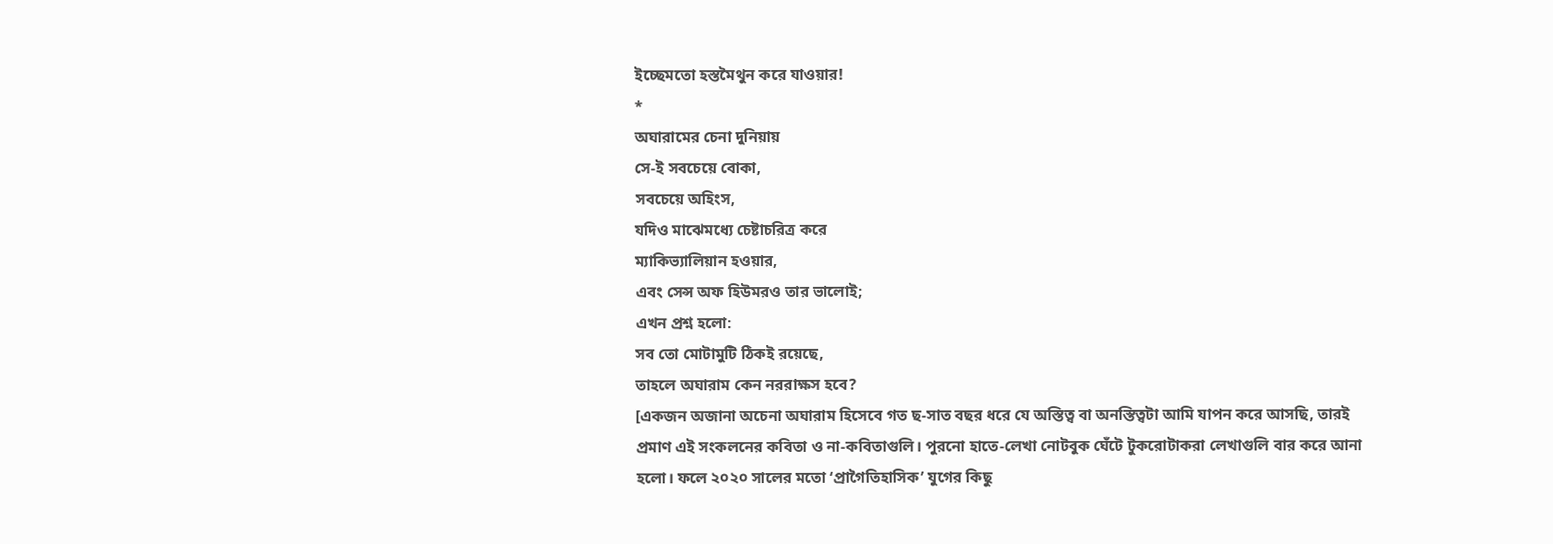ইচ্ছেমতো হস্তমৈথুন করে যাওয়ার!
*
অঘারামের চেনা দুনিয়ায়
সে-ই সবচেয়ে বোকা,
সবচেয়ে অহিংস,
যদিও মাঝেমধ্যে চেষ্টাচরিত্র করে
ম্যাকিভ্যালিয়ান হওয়ার,
এবং সেন্স অফ হিউমরও তার ভালোই;
এখন প্রশ্ন হলো:
সব তো মোটামুটি ঠিকই রয়েছে,
তাহলে অঘারাম কেন নররাক্ষস হবে?
[একজন অজানা অচেনা অঘারাম হিসেবে গত ছ-সাত বছর ধরে যে অস্তিত্ব বা অনস্তিত্বটা আমি যাপন করে আসছি, তারই প্রমাণ এই সংকলনের কবিতা ও না-কবিতাগুলি। পুরনো হাতে-লেখা নোটবুক ঘেঁটে টুকরোটাকরা লেখাগুলি বার করে আনা হলো। ফলে ২০২০ সালের মতো ‘প্রাগৈতিহাসিক’ যুগের কিছু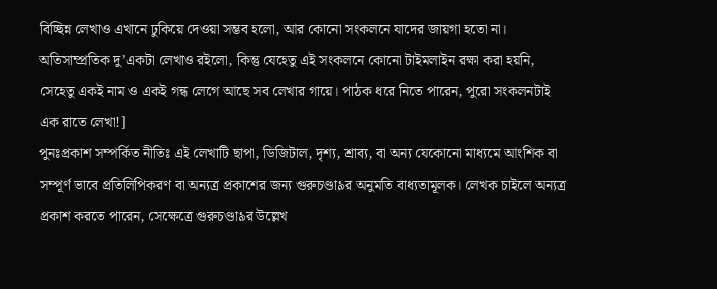বিচ্ছিন্ন লেখাও এখানে ঢুকিয়ে দেওয়া সম্ভব হলো, আর কোনো সংকলনে যাদের জায়গা হতো না। অতিসাম্প্রতিক দু’একটা লেখাও রইলো, কিন্তু যেহেতু এই সংকলনে কোনো টাইমলাইন রক্ষা করা হয়নি, সেহেতু একই নাম ও একই গন্ধ লেগে আছে সব লেখার গায়ে। পাঠক ধরে নিতে পারেন, পুরো সংকলনটাই এক রাতে লেখা!]
পুনঃপ্রকাশ সম্পর্কিত নীতিঃ এই লেখাটি ছাপা, ডিজিটাল, দৃশ্য, শ্রাব্য, বা অন্য যেকোনো মাধ্যমে আংশিক বা সম্পূর্ণ ভাবে প্রতিলিপিকরণ বা অন্যত্র প্রকাশের জন্য গুরুচণ্ডা৯র অনুমতি বাধ্যতামূলক। লেখক চাইলে অন্যত্র প্রকাশ করতে পারেন, সেক্ষেত্রে গুরুচণ্ডা৯র উল্লেখ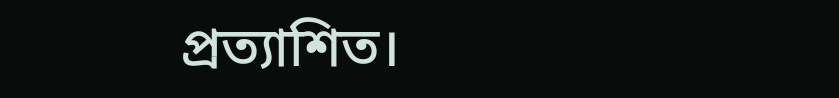প্রত্যাশিত।